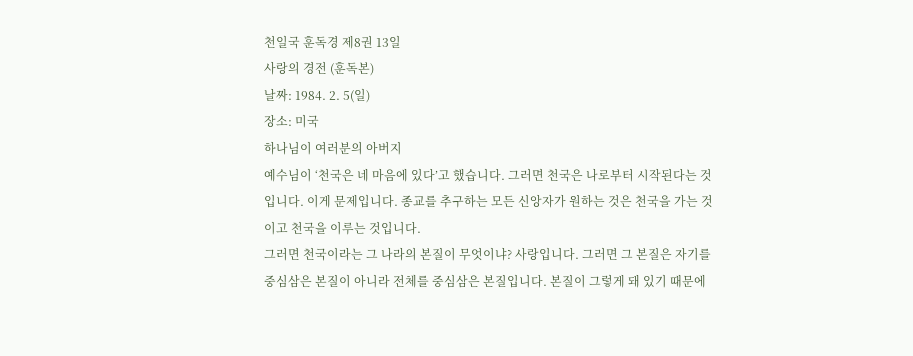천일국 훈독경 제8권 13일
사랑의 경전 (훈독본)
날짜: 1984. 2. 5(일)
장소: 미국
하나님이 여러분의 아버지
예수님이 ‘천국은 네 마음에 있다’고 했습니다. 그러면 천국은 나로부터 시작된다는 것입니다. 이게 문제입니다. 종교를 추구하는 모든 신앙자가 원하는 것은 천국을 가는 것이고 천국을 이루는 것입니다.
그러면 천국이라는 그 나라의 본질이 무엇이냐? 사랑입니다. 그러면 그 본질은 자기를 중심삼은 본질이 아니라 전체를 중심삼은 본질입니다. 본질이 그렇게 돼 있기 때문에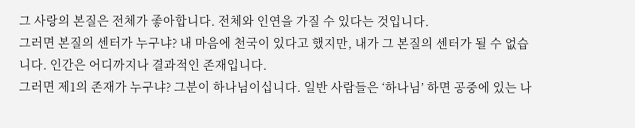그 사랑의 본질은 전체가 좋아합니다. 전체와 인연을 가질 수 있다는 것입니다.
그러면 본질의 센터가 누구냐? 내 마음에 천국이 있다고 했지만, 내가 그 본질의 센터가 될 수 없습니다. 인간은 어디까지나 결과적인 존재입니다.
그러면 제1의 존재가 누구냐? 그분이 하나님이십니다. 일반 사람들은 ‘하나님’ 하면 공중에 있는 나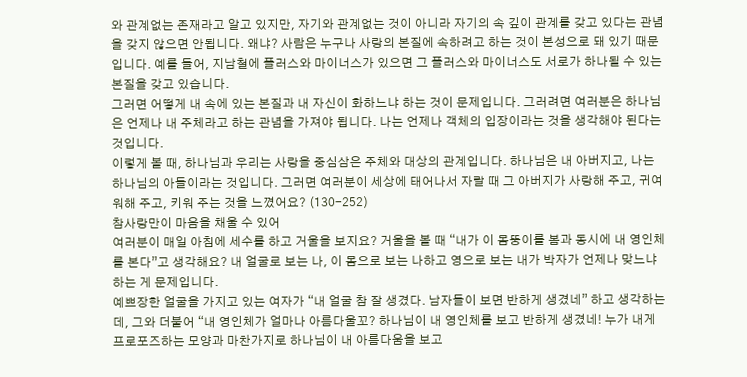와 관계없는 존재라고 알고 있지만, 자기와 관계없는 것이 아니라 자기의 속 깊이 관계를 갖고 있다는 관념을 갖지 않으면 안됩니다. 왜냐? 사람은 누구나 사랑의 본질에 속하려고 하는 것이 본성으로 돼 있기 때문입니다. 예를 들어, 지남철에 플러스와 마이너스가 있으면 그 플러스와 마이너스도 서로가 하나될 수 있는 본질을 갖고 있습니다.
그러면 어떻게 내 속에 있는 본질과 내 자신이 화하느냐 하는 것이 문제입니다. 그러려면 여러분은 하나님은 언제나 내 주체라고 하는 관념을 가져야 됩니다. 나는 언제나 객체의 입장이라는 것을 생각해야 된다는 것입니다.
이렇게 볼 때, 하나님과 우리는 사랑을 중심삼은 주체와 대상의 관계입니다. 하나님은 내 아버지고, 나는 하나님의 아들이라는 것입니다. 그러면 여러분이 세상에 태어나서 자랄 때 그 아버지가 사랑해 주고, 귀여워해 주고, 키워 주는 것을 느꼈어요? (130-252)
참사랑만이 마음을 채울 수 있어
여러분이 매일 아침에 세수를 하고 거울을 보지요? 거울을 볼 때 “내가 이 몸뚱이를 봄과 동시에 내 영인체를 본다”고 생각해요? 내 얼굴로 보는 나, 이 몸으로 보는 나하고 영으로 보는 내가 박자가 언제나 맞느냐 하는 게 문제입니다.
예쁘장한 얼굴을 가지고 있는 여자가 “내 얼굴 참 잘 생겼다. 남자들이 보면 반하게 생겼네” 하고 생각하는데, 그와 더불어 “내 영인체가 얼마나 아름다울꼬? 하나님이 내 영인체를 보고 반하게 생겼네! 누가 내게 프로포즈하는 모양과 마찬가지로 하나님이 내 아름다움을 보고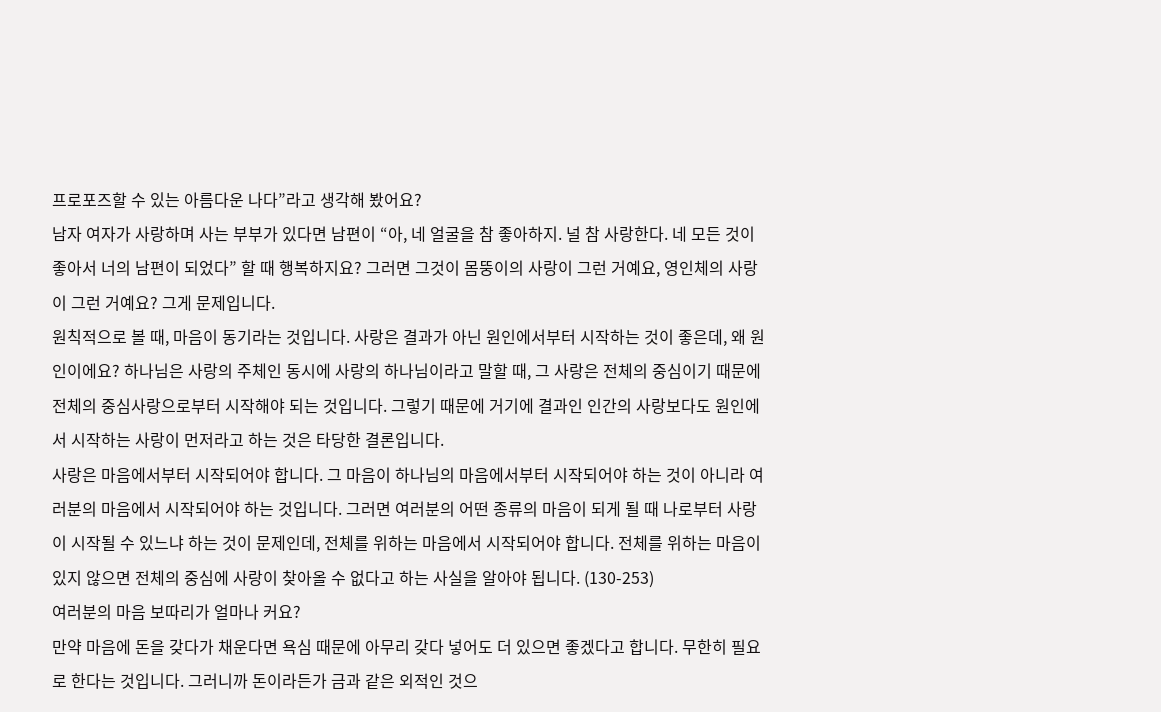프로포즈할 수 있는 아름다운 나다”라고 생각해 봤어요?
남자 여자가 사랑하며 사는 부부가 있다면 남편이 “아, 네 얼굴을 참 좋아하지. 널 참 사랑한다. 네 모든 것이 좋아서 너의 남편이 되었다” 할 때 행복하지요? 그러면 그것이 몸뚱이의 사랑이 그런 거예요, 영인체의 사랑이 그런 거예요? 그게 문제입니다.
원칙적으로 볼 때, 마음이 동기라는 것입니다. 사랑은 결과가 아닌 원인에서부터 시작하는 것이 좋은데, 왜 원인이에요? 하나님은 사랑의 주체인 동시에 사랑의 하나님이라고 말할 때, 그 사랑은 전체의 중심이기 때문에 전체의 중심사랑으로부터 시작해야 되는 것입니다. 그렇기 때문에 거기에 결과인 인간의 사랑보다도 원인에서 시작하는 사랑이 먼저라고 하는 것은 타당한 결론입니다.
사랑은 마음에서부터 시작되어야 합니다. 그 마음이 하나님의 마음에서부터 시작되어야 하는 것이 아니라 여러분의 마음에서 시작되어야 하는 것입니다. 그러면 여러분의 어떤 종류의 마음이 되게 될 때 나로부터 사랑이 시작될 수 있느냐 하는 것이 문제인데, 전체를 위하는 마음에서 시작되어야 합니다. 전체를 위하는 마음이 있지 않으면 전체의 중심에 사랑이 찾아올 수 없다고 하는 사실을 알아야 됩니다. (130-253)
여러분의 마음 보따리가 얼마나 커요?
만약 마음에 돈을 갖다가 채운다면 욕심 때문에 아무리 갖다 넣어도 더 있으면 좋겠다고 합니다. 무한히 필요로 한다는 것입니다. 그러니까 돈이라든가 금과 같은 외적인 것으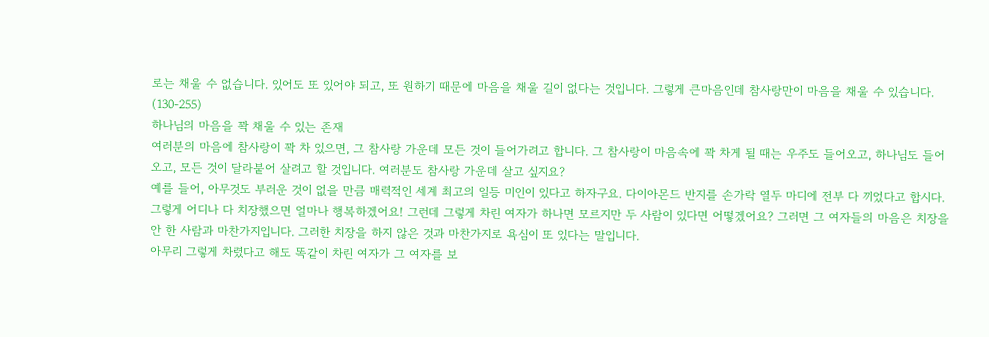로는 채울 수 없습니다. 있어도 또 있어야 되고, 또 원하기 때문에 마음을 채울 길이 없다는 것입니다. 그렇게 큰마음인데 참사랑만이 마음을 채울 수 있습니다. (130-255)
하나님의 마음을 꽉 채울 수 있는 존재
여러분의 마음에 참사랑이 꽉 차 있으면, 그 참사랑 가운데 모든 것이 들어가려고 합니다. 그 참사랑이 마음속에 꽉 차게 될 때는 우주도 들어오고, 하나님도 들어오고, 모든 것이 달라붙어 살려고 할 것입니다. 여러분도 참사랑 가운데 살고 싶지요?
예를 들어, 아무것도 부러운 것이 없을 만큼 매력적인 세계 최고의 일등 미인이 있다고 하자구요. 다이아몬드 반지를 손가락 열두 마디에 전부 다 끼었다고 합시다. 그렇게 어디나 다 치장했으면 얼마나 행복하겠어요! 그런데 그렇게 차린 여자가 하나면 모르지만 두 사람이 있다면 어떻겠어요? 그러면 그 여자들의 마음은 치장을 안 한 사람과 마찬가지입니다. 그러한 치장을 하지 않은 것과 마찬가지로 욕심이 또 있다는 말입니다.
아무리 그렇게 차렸다고 해도 똑같이 차린 여자가 그 여자를 보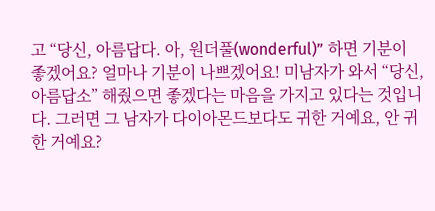고 “당신, 아름답다. 아, 원더풀(wonderful)” 하면 기분이 좋겠어요? 얼마나 기분이 나쁘겠어요! 미남자가 와서 “당신, 아름답소” 해줬으면 좋겠다는 마음을 가지고 있다는 것입니다. 그러면 그 남자가 다이아몬드보다도 귀한 거예요, 안 귀한 거예요?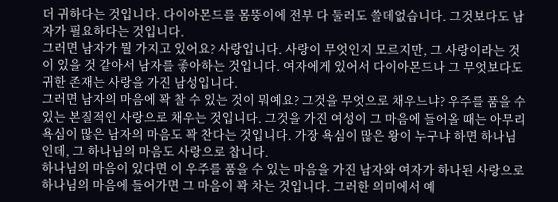더 귀하다는 것입니다. 다이아몬드를 몸뚱이에 전부 다 둘러도 쓸데없습니다. 그것보다도 남자가 필요하다는 것입니다.
그러면 남자가 뭘 가지고 있어요? 사랑입니다. 사랑이 무엇인지 모르지만, 그 사랑이라는 것이 있을 것 같아서 남자를 좋아하는 것입니다. 여자에게 있어서 다이아몬드나 그 무엇보다도 귀한 존재는 사랑을 가진 남성입니다.
그러면 남자의 마음에 꽉 찰 수 있는 것이 뭐예요? 그것을 무엇으로 채우느냐? 우주를 품을 수 있는 본질적인 사랑으로 채우는 것입니다. 그것을 가진 여성이 그 마음에 들어올 때는 아무리 욕심이 많은 남자의 마음도 꽉 찬다는 것입니다. 가장 욕심이 많은 왕이 누구냐 하면 하나님인데, 그 하나님의 마음도 사랑으로 찹니다.
하나님의 마음이 있다면 이 우주를 품을 수 있는 마음을 가진 남자와 여자가 하나된 사랑으로 하나님의 마음에 들어가면 그 마음이 꽉 차는 것입니다. 그러한 의미에서 예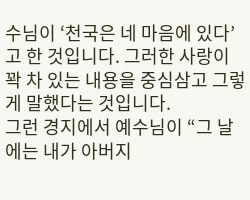수님이 ‘천국은 네 마음에 있다’고 한 것입니다. 그러한 사랑이 꽉 차 있는 내용을 중심삼고 그렇게 말했다는 것입니다.
그런 경지에서 예수님이 “그 날에는 내가 아버지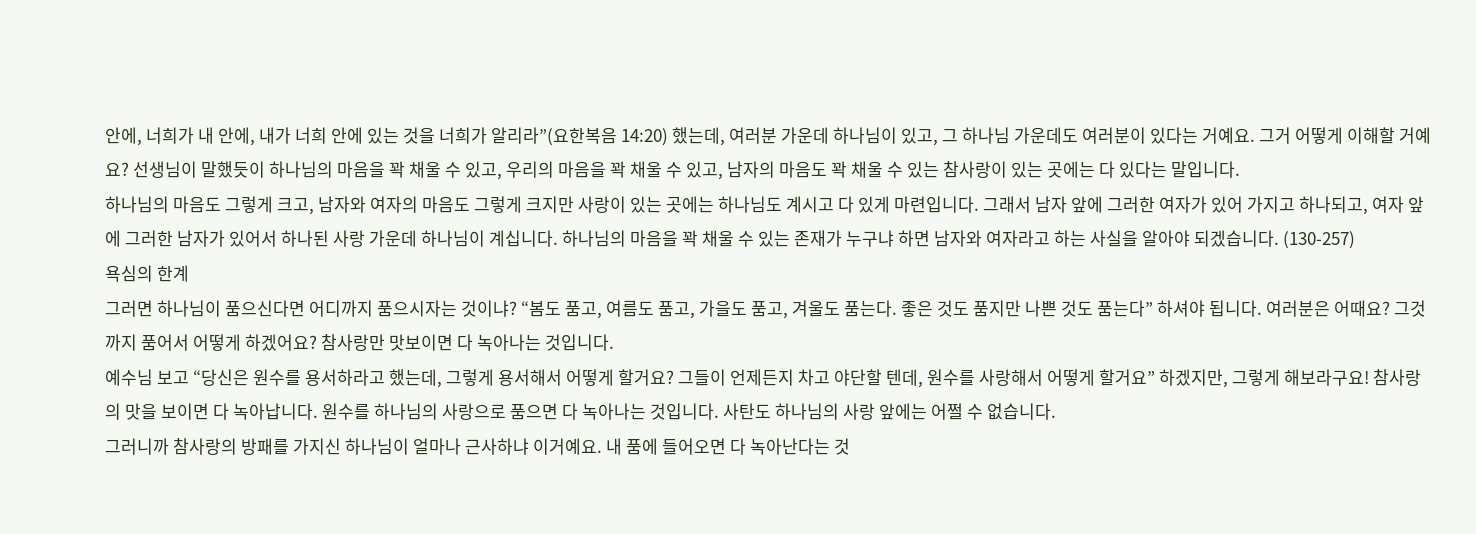안에, 너희가 내 안에, 내가 너희 안에 있는 것을 너희가 알리라”(요한복음 14:20) 했는데, 여러분 가운데 하나님이 있고, 그 하나님 가운데도 여러분이 있다는 거예요. 그거 어떻게 이해할 거예요? 선생님이 말했듯이 하나님의 마음을 꽉 채울 수 있고, 우리의 마음을 꽉 채울 수 있고, 남자의 마음도 꽉 채울 수 있는 참사랑이 있는 곳에는 다 있다는 말입니다.
하나님의 마음도 그렇게 크고, 남자와 여자의 마음도 그렇게 크지만 사랑이 있는 곳에는 하나님도 계시고 다 있게 마련입니다. 그래서 남자 앞에 그러한 여자가 있어 가지고 하나되고, 여자 앞에 그러한 남자가 있어서 하나된 사랑 가운데 하나님이 계십니다. 하나님의 마음을 꽉 채울 수 있는 존재가 누구냐 하면 남자와 여자라고 하는 사실을 알아야 되겠습니다. (130-257)
욕심의 한계
그러면 하나님이 품으신다면 어디까지 품으시자는 것이냐? “봄도 품고, 여름도 품고, 가을도 품고, 겨울도 품는다. 좋은 것도 품지만 나쁜 것도 품는다” 하셔야 됩니다. 여러분은 어때요? 그것까지 품어서 어떻게 하겠어요? 참사랑만 맛보이면 다 녹아나는 것입니다.
예수님 보고 “당신은 원수를 용서하라고 했는데, 그렇게 용서해서 어떻게 할거요? 그들이 언제든지 차고 야단할 텐데, 원수를 사랑해서 어떻게 할거요” 하겠지만, 그렇게 해보라구요! 참사랑의 맛을 보이면 다 녹아납니다. 원수를 하나님의 사랑으로 품으면 다 녹아나는 것입니다. 사탄도 하나님의 사랑 앞에는 어쩔 수 없습니다.
그러니까 참사랑의 방패를 가지신 하나님이 얼마나 근사하냐 이거예요. 내 품에 들어오면 다 녹아난다는 것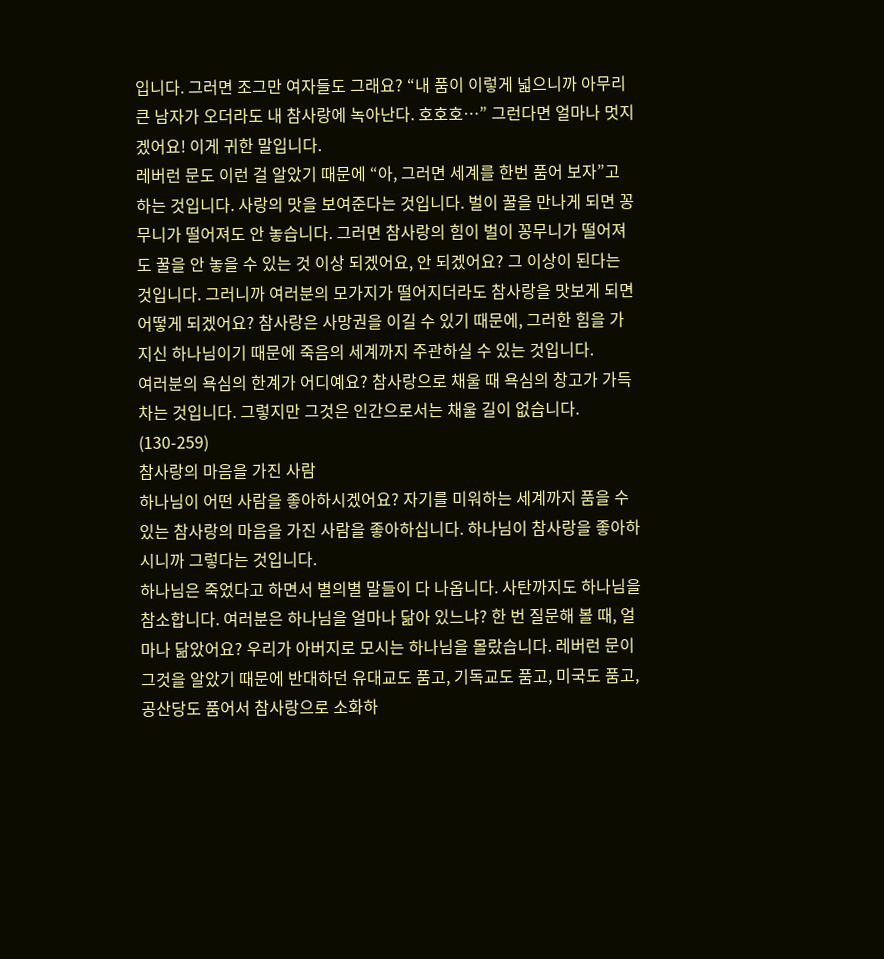입니다. 그러면 조그만 여자들도 그래요? “내 품이 이렇게 넓으니까 아무리 큰 남자가 오더라도 내 참사랑에 녹아난다. 호호호…” 그런다면 얼마나 멋지겠어요! 이게 귀한 말입니다.
레버런 문도 이런 걸 알았기 때문에 “아, 그러면 세계를 한번 품어 보자”고 하는 것입니다. 사랑의 맛을 보여준다는 것입니다. 벌이 꿀을 만나게 되면 꽁무니가 떨어져도 안 놓습니다. 그러면 참사랑의 힘이 벌이 꽁무니가 떨어져도 꿀을 안 놓을 수 있는 것 이상 되겠어요, 안 되겠어요? 그 이상이 된다는 것입니다. 그러니까 여러분의 모가지가 떨어지더라도 참사랑을 맛보게 되면 어떻게 되겠어요? 참사랑은 사망권을 이길 수 있기 때문에, 그러한 힘을 가지신 하나님이기 때문에 죽음의 세계까지 주관하실 수 있는 것입니다.
여러분의 욕심의 한계가 어디예요? 참사랑으로 채울 때 욕심의 창고가 가득 차는 것입니다. 그렇지만 그것은 인간으로서는 채울 길이 없습니다. (130-259)
참사랑의 마음을 가진 사람
하나님이 어떤 사람을 좋아하시겠어요? 자기를 미워하는 세계까지 품을 수 있는 참사랑의 마음을 가진 사람을 좋아하십니다. 하나님이 참사랑을 좋아하시니까 그렇다는 것입니다.
하나님은 죽었다고 하면서 별의별 말들이 다 나옵니다. 사탄까지도 하나님을 참소합니다. 여러분은 하나님을 얼마나 닮아 있느냐? 한 번 질문해 볼 때, 얼마나 닮았어요? 우리가 아버지로 모시는 하나님을 몰랐습니다. 레버런 문이 그것을 알았기 때문에 반대하던 유대교도 품고, 기독교도 품고, 미국도 품고, 공산당도 품어서 참사랑으로 소화하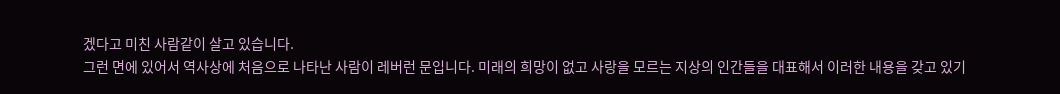겠다고 미친 사람같이 살고 있습니다.
그런 면에 있어서 역사상에 처음으로 나타난 사람이 레버런 문입니다. 미래의 희망이 없고 사랑을 모르는 지상의 인간들을 대표해서 이러한 내용을 갖고 있기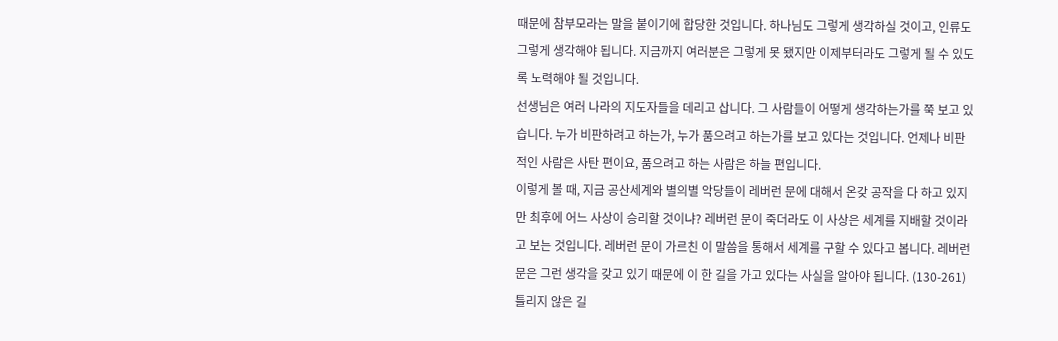때문에 참부모라는 말을 붙이기에 합당한 것입니다. 하나님도 그렇게 생각하실 것이고, 인류도 그렇게 생각해야 됩니다. 지금까지 여러분은 그렇게 못 됐지만 이제부터라도 그렇게 될 수 있도록 노력해야 될 것입니다.
선생님은 여러 나라의 지도자들을 데리고 삽니다. 그 사람들이 어떻게 생각하는가를 쭉 보고 있습니다. 누가 비판하려고 하는가, 누가 품으려고 하는가를 보고 있다는 것입니다. 언제나 비판적인 사람은 사탄 편이요, 품으려고 하는 사람은 하늘 편입니다.
이렇게 볼 때, 지금 공산세계와 별의별 악당들이 레버런 문에 대해서 온갖 공작을 다 하고 있지만 최후에 어느 사상이 승리할 것이냐? 레버런 문이 죽더라도 이 사상은 세계를 지배할 것이라고 보는 것입니다. 레버런 문이 가르친 이 말씀을 통해서 세계를 구할 수 있다고 봅니다. 레버런 문은 그런 생각을 갖고 있기 때문에 이 한 길을 가고 있다는 사실을 알아야 됩니다. (130-261)
틀리지 않은 길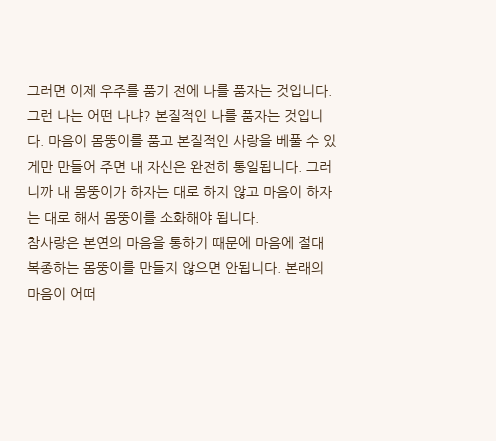그러면 이제 우주를 품기 전에 나를 품자는 것입니다. 그런 나는 어떤 나냐? 본질적인 나를 품자는 것입니다. 마음이 몸뚱이를 품고 본질적인 사랑을 베풀 수 있게만 만들어 주면 내 자신은 완전히 통일됩니다. 그러니까 내 몸뚱이가 하자는 대로 하지 않고 마음이 하자는 대로 해서 몸뚱이를 소화해야 됩니다.
참사랑은 본연의 마음을 통하기 때문에 마음에 절대 복종하는 몸뚱이를 만들지 않으면 안됩니다. 본래의 마음이 어떠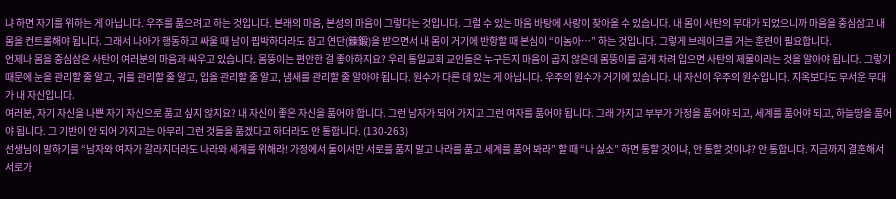냐 하면 자기를 위하는 게 아닙니다. 우주를 품으려고 하는 것입니다. 본래의 마음, 본성의 마음이 그렇다는 것입니다. 그럴 수 있는 마음 바탕에 사랑이 찾아올 수 있습니다. 내 몸이 사탄의 무대가 되었으니까 마음을 중심삼고 내 몸을 컨트롤해야 됩니다. 그래서 나아가 행동하고 싸울 때 남이 핍박하더라도 참고 연단(鍊鍛)을 받으면서 내 몸이 거기에 반항할 때 본심이 “이놈아…” 하는 것입니다. 그렇게 브레이크를 거는 훈련이 필요합니다.
언제나 몸을 중심삼은 사탄이 여러분의 마음과 싸우고 있습니다. 몸뚱이는 편안한 걸 좋아하지요? 우리 통일교회 교인들은 누구든지 마음이 곱지 않은데 몸뚱이를 곱게 차려 입으면 사탄의 제물이라는 것을 알아야 됩니다. 그렇기 때문에 눈을 관리할 줄 알고, 귀를 관리할 줄 알고, 입을 관리할 줄 알고, 냄새를 관리할 줄 알아야 됩니다. 원수가 다른 데 있는 게 아닙니다. 우주의 원수가 거기에 있습니다. 내 자신이 우주의 원수입니다. 지옥보다도 무서운 무대가 내 자신입니다.
여러분, 자기 자신을 나쁜 자기 자신으로 품고 싶지 않지요? 내 자신이 좋은 자신을 품어야 합니다. 그런 남자가 되어 가지고 그런 여자를 품어야 됩니다. 그래 가지고 부부가 가정을 품어야 되고, 세계를 품어야 되고, 하늘땅을 품어야 됩니다. 그 기반이 안 되어 가지고는 아무리 그런 것들을 품겠다고 하더라도 안 통합니다. (130-263)
선생님이 말하기를 “남자와 여자가 갈라지더라도 나라와 세계를 위해라! 가정에서 둘이서만 서로를 품지 말고 나라를 품고 세계를 품어 봐라” 할 때 “나 싫소” 하면 통할 것이냐, 안 통할 것이냐? 안 통합니다. 지금까지 결혼해서 서로가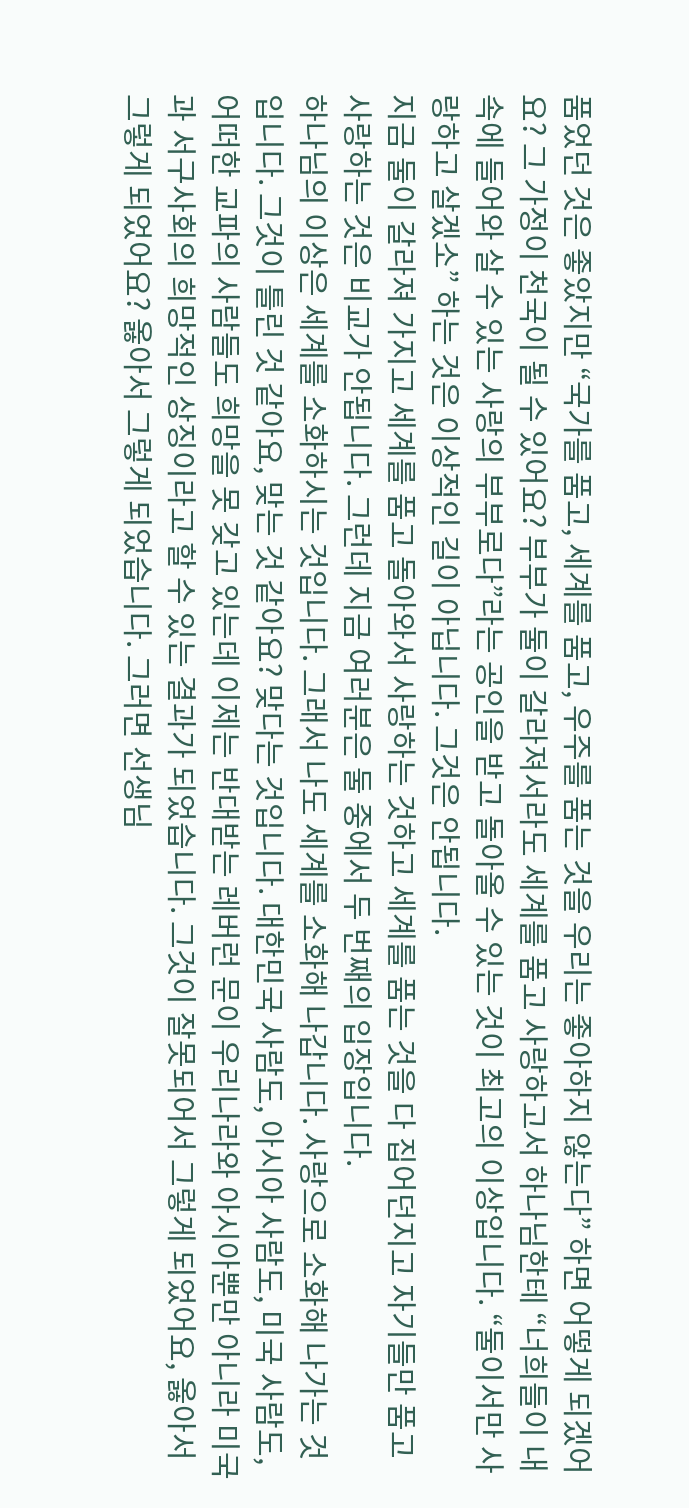품었던 것은 좋았지만 “국가를 품고, 세계를 품고, 우주를 품는 것을 우리는 좋아하지 않는다” 하면 어떻게 되겠어요? 그 가정이 천국이 될 수 있어요? 부부가 둘이 갈라져서라도 세계를 품고 사랑하고서 하나님한테 “너희들이 내 속에 들어와 살 수 있는 사랑의 부부로다”라는 공인을 받고 돌아올 수 있는 것이 최고의 이상입니다. “둘이서만 사랑하고 살겠소” 하는 것은 이상적인 길이 아닙니다. 그것은 안됩니다.
지금 둘이 갈라져 가지고 세계를 품고 돌아와서 사랑하는 것하고 세계를 품는 것을 다 집어던지고 자기들만 품고 사랑하는 것은 비교가 안됩니다. 그런데 지금 여러분은 둘 중에서 두 번째의 입장입니다.
하나님의 이상은 세계를 소화하시는 것입니다. 그래서 나도 세계를 소화해 나갑니다. 사랑으로 소화해 나가는 것입니다. 그것이 틀린 것 같아요, 맞는 것 같아요? 맞다는 것입니다. 대한민국 사람도, 아시아 사람도, 미국 사람도, 어떠한 교파의 사람들도 희망을 못 갖고 있는데 이제는 반대받는 레버런 문이 우리나라와 아시아뿐만 아니라 미국과 서구사회의 희망적인 상징이라고 할 수 있는 결과가 되었습니다. 그것이 잘못되어서 그렇게 되었어요, 옳아서 그렇게 되었어요? 옳아서 그렇게 되었습니다. 그러면 선생님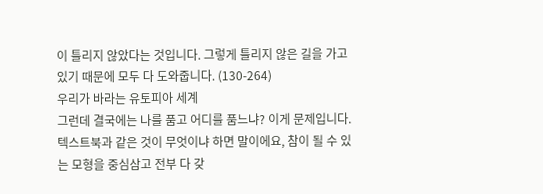이 틀리지 않았다는 것입니다. 그렇게 틀리지 않은 길을 가고 있기 때문에 모두 다 도와줍니다. (130-264)
우리가 바라는 유토피아 세계
그런데 결국에는 나를 품고 어디를 품느냐? 이게 문제입니다. 텍스트북과 같은 것이 무엇이냐 하면 말이에요, 참이 될 수 있는 모형을 중심삼고 전부 다 갖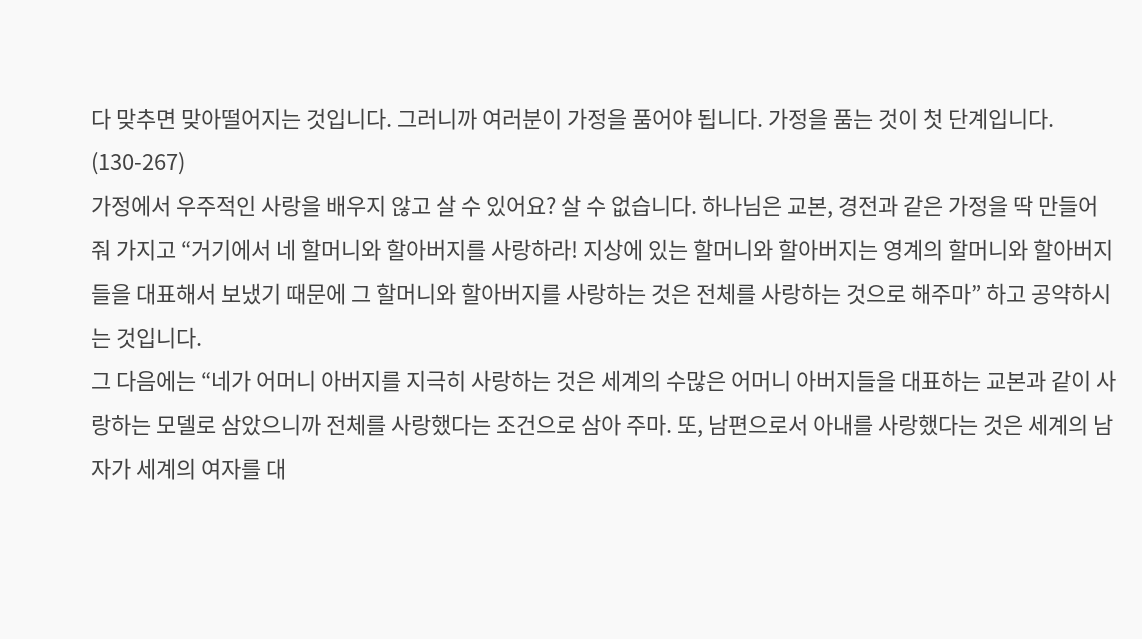다 맞추면 맞아떨어지는 것입니다. 그러니까 여러분이 가정을 품어야 됩니다. 가정을 품는 것이 첫 단계입니다. (130-267)
가정에서 우주적인 사랑을 배우지 않고 살 수 있어요? 살 수 없습니다. 하나님은 교본, 경전과 같은 가정을 딱 만들어 줘 가지고 “거기에서 네 할머니와 할아버지를 사랑하라! 지상에 있는 할머니와 할아버지는 영계의 할머니와 할아버지들을 대표해서 보냈기 때문에 그 할머니와 할아버지를 사랑하는 것은 전체를 사랑하는 것으로 해주마” 하고 공약하시는 것입니다.
그 다음에는 “네가 어머니 아버지를 지극히 사랑하는 것은 세계의 수많은 어머니 아버지들을 대표하는 교본과 같이 사랑하는 모델로 삼았으니까 전체를 사랑했다는 조건으로 삼아 주마. 또, 남편으로서 아내를 사랑했다는 것은 세계의 남자가 세계의 여자를 대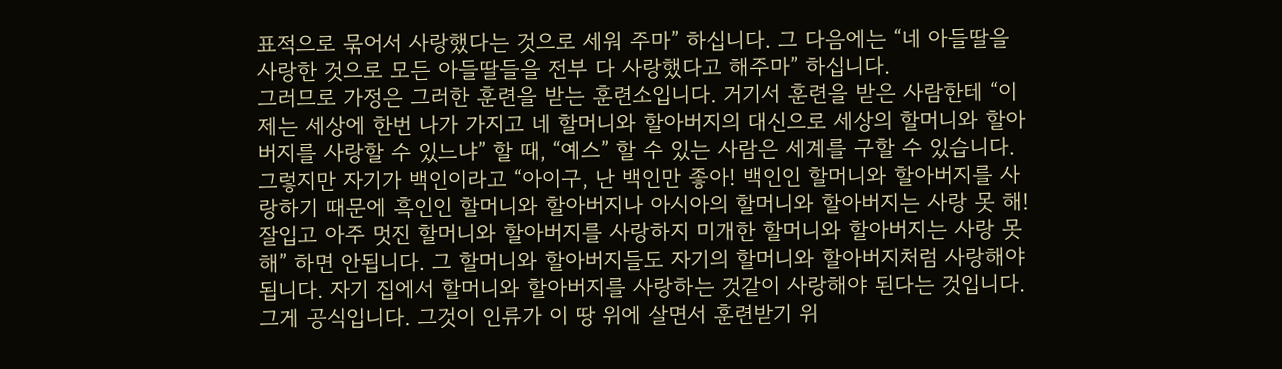표적으로 묶어서 사랑했다는 것으로 세워 주마” 하십니다. 그 다음에는 “네 아들딸을 사랑한 것으로 모든 아들딸들을 전부 다 사랑했다고 해주마” 하십니다.
그러므로 가정은 그러한 훈련을 받는 훈련소입니다. 거기서 훈련을 받은 사람한테 “이제는 세상에 한번 나가 가지고 네 할머니와 할아버지의 대신으로 세상의 할머니와 할아버지를 사랑할 수 있느냐” 할 때, “예스” 할 수 있는 사람은 세계를 구할 수 있습니다.
그렇지만 자기가 백인이라고 “아이구, 난 백인만 좋아! 백인인 할머니와 할아버지를 사랑하기 때문에 흑인인 할머니와 할아버지나 아시아의 할머니와 할아버지는 사랑 못 해! 잘입고 아주 멋진 할머니와 할아버지를 사랑하지 미개한 할머니와 할아버지는 사랑 못 해” 하면 안됩니다. 그 할머니와 할아버지들도 자기의 할머니와 할아버지처럼 사랑해야 됩니다. 자기 집에서 할머니와 할아버지를 사랑하는 것같이 사랑해야 된다는 것입니다. 그게 공식입니다. 그것이 인류가 이 땅 위에 살면서 훈련받기 위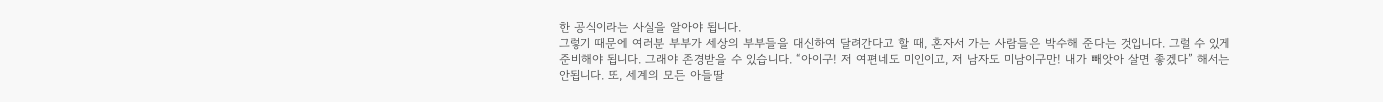한 공식이라는 사실을 알아야 됩니다.
그렇기 때문에 여러분 부부가 세상의 부부들을 대신하여 달려간다고 할 때, 혼자서 가는 사람들은 박수해 준다는 것입니다. 그럴 수 있게 준비해야 됩니다. 그래야 존경받을 수 있습니다. “아이구! 저 여편네도 미인이고, 저 남자도 미남이구만! 내가 빼앗아 살면 좋겠다” 해서는 안됩니다. 또, 세계의 모든 아들딸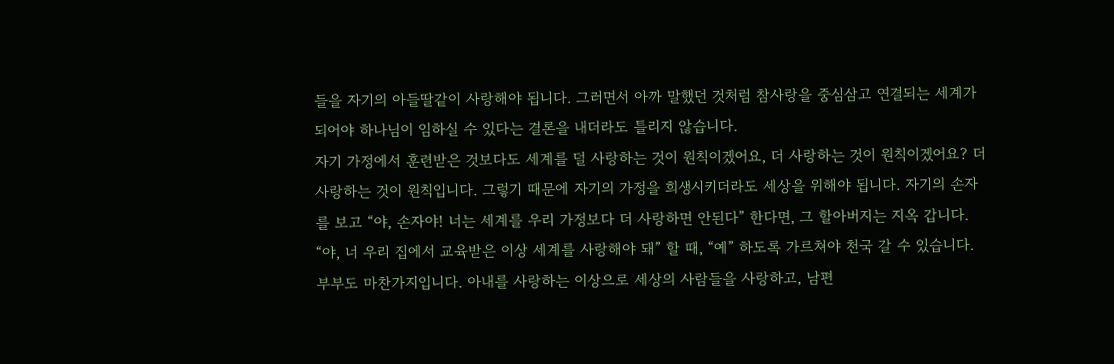들을 자기의 아들딸같이 사랑해야 됩니다. 그러면서 아까 말했던 것처럼 참사랑을 중심삼고 연결되는 세계가 되어야 하나님이 임하실 수 있다는 결론을 내더라도 틀리지 않습니다.
자기 가정에서 훈련받은 것보다도 세계를 덜 사랑하는 것이 원칙이겠어요, 더 사랑하는 것이 원칙이겠어요? 더 사랑하는 것이 원칙입니다. 그렇기 때문에 자기의 가정을 희생시키더라도 세상을 위해야 됩니다. 자기의 손자를 보고 “야, 손자야! 너는 세계를 우리 가정보다 더 사랑하면 안된다” 한다면, 그 할아버지는 지옥 갑니다. “야, 너 우리 집에서 교육받은 이상 세계를 사랑해야 돼” 할 때, “예” 하도록 가르쳐야 천국 갈 수 있습니다.
부부도 마찬가지입니다. 아내를 사랑하는 이상으로 세상의 사람들을 사랑하고, 남편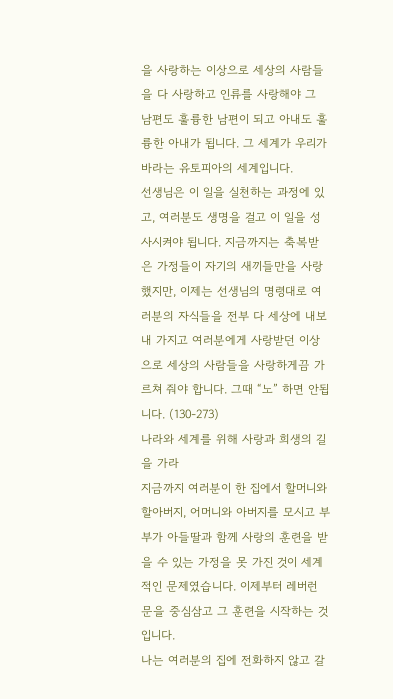을 사랑하는 이상으로 세상의 사람들을 다 사랑하고 인류를 사랑해야 그 남편도 훌륭한 남편이 되고 아내도 훌륭한 아내가 됩니다. 그 세계가 우리가 바라는 유토피아의 세계입니다.
선생님은 이 일을 실천하는 과정에 있고, 여러분도 생명을 걸고 이 일을 성사시켜야 됩니다. 지금까지는 축복받은 가정들이 자기의 새끼들만을 사랑했지만, 이제는 선생님의 명령대로 여러분의 자식들을 전부 다 세상에 내보내 가지고 여러분에게 사랑받던 이상으로 세상의 사람들을 사랑하게끔 가르쳐 줘야 합니다. 그때 “노” 하면 안됩니다. (130-273)
나라와 세계를 위해 사랑과 희생의 길을 가라
지금까지 여러분이 한 집에서 할머니와 할아버지, 어머니와 아버지를 모시고 부부가 아들딸과 함께 사랑의 훈련을 받을 수 있는 가정을 못 가진 것이 세계적인 문제였습니다. 이제부터 레버런 문을 중심삼고 그 훈련을 시작하는 것입니다.
나는 여러분의 집에 전화하지 않고 갈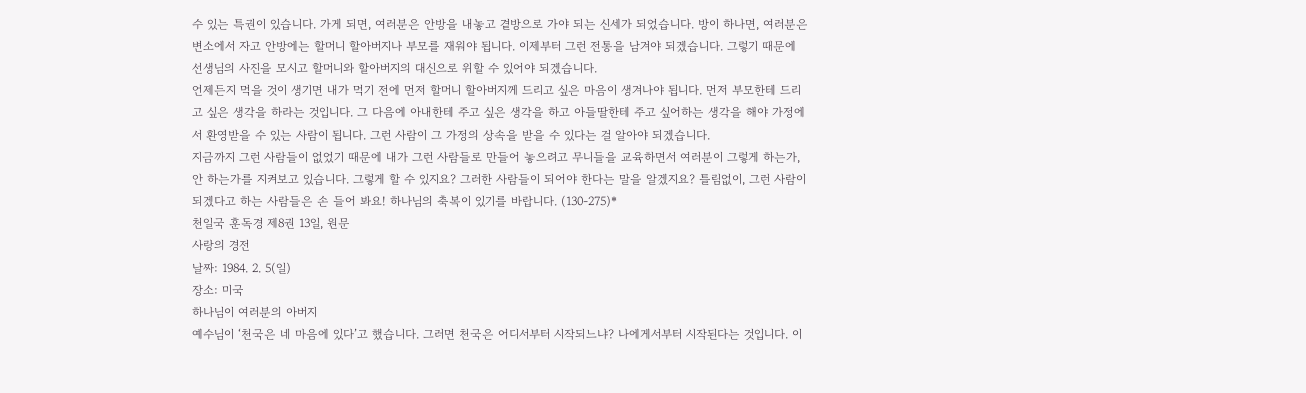수 있는 특권이 있습니다. 가게 되면, 여러분은 안방을 내놓고 곁방으로 가야 되는 신세가 되었습니다. 방이 하나면, 여러분은 변소에서 자고 안방에는 할머니 할아버지나 부모를 재워야 됩니다. 이제부터 그런 전통을 남겨야 되겠습니다. 그렇기 때문에 선생님의 사진을 모시고 할머니와 할아버지의 대신으로 위할 수 있어야 되겠습니다.
언제든지 먹을 것이 생기면 내가 먹기 전에 먼저 할머니 할아버지께 드리고 싶은 마음이 생겨나야 됩니다. 먼저 부모한테 드리고 싶은 생각을 하라는 것입니다. 그 다음에 아내한테 주고 싶은 생각을 하고 아들딸한테 주고 싶어하는 생각을 해야 가정에서 환영받을 수 있는 사람이 됩니다. 그런 사람이 그 가정의 상속을 받을 수 있다는 걸 알아야 되겠습니다.
지금까지 그런 사람들이 없었기 때문에 내가 그런 사람들로 만들어 놓으려고 무니들을 교육하면서 여러분이 그렇게 하는가, 안 하는가를 지켜보고 있습니다. 그렇게 할 수 있지요? 그러한 사람들이 되어야 한다는 말을 알겠지요? 틀림없이, 그런 사람이 되겠다고 하는 사람들은 손 들어 봐요! 하나님의 축복이 있기를 바랍니다. (130-275)*
천일국 훈독경 제8권 13일, 원문
사랑의 경전
날짜: 1984. 2. 5(일)
장소: 미국
하나님이 여러분의 아버지
예수님이 ‘천국은 네 마음에 있다’고 했습니다. 그러면 천국은 어디서부터 시작되느냐? 나에게서부터 시작된다는 것입니다. 이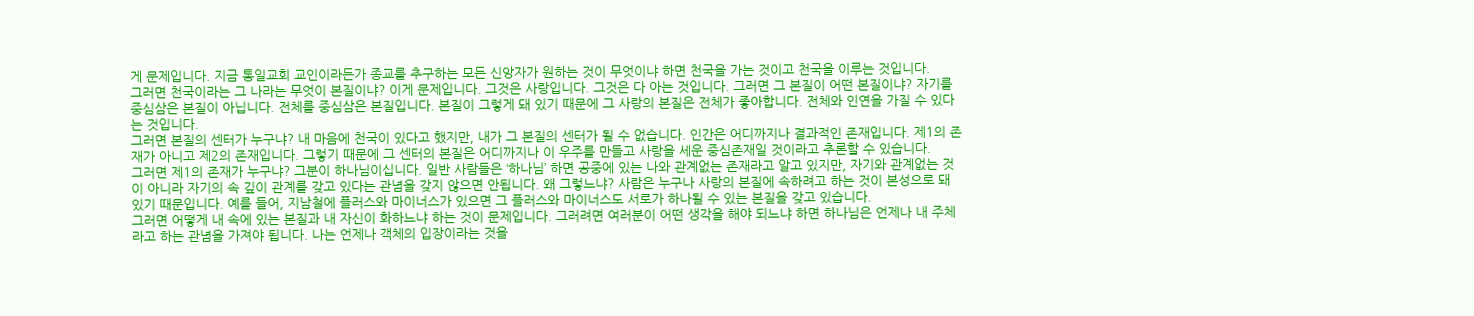게 문제입니다. 지금 통일교회 교인이라든가 종교를 추구하는 모든 신앙자가 원하는 것이 무엇이냐 하면 천국을 가는 것이고 천국을 이루는 것입니다.
그러면 천국이라는 그 나라는 무엇이 본질이냐? 이게 문제입니다. 그것은 사랑입니다. 그것은 다 아는 것입니다. 그러면 그 본질이 어떤 본질이냐? 자기를 중심삼은 본질이 아닙니다. 전체를 중심삼은 본질입니다. 본질이 그렇게 돼 있기 때문에 그 사랑의 본질은 전체가 좋아합니다. 전체와 인연을 가질 수 있다는 것입니다.
그러면 본질의 센터가 누구냐? 내 마음에 천국이 있다고 했지만, 내가 그 본질의 센터가 될 수 없습니다. 인간은 어디까지나 결과적인 존재입니다. 제1의 존재가 아니고 제2의 존재입니다. 그렇기 때문에 그 센터의 본질은 어디까지나 이 우주를 만들고 사랑을 세운 중심존재일 것이라고 추론할 수 있습니다.
그러면 제1의 존재가 누구냐? 그분이 하나님이십니다. 일반 사람들은 ‘하나님’ 하면 공중에 있는 나와 관계없는 존재라고 알고 있지만, 자기와 관계없는 것이 아니라 자기의 속 깊이 관계를 갖고 있다는 관념을 갖지 않으면 안됩니다. 왜 그렇느냐? 사람은 누구나 사랑의 본질에 속하려고 하는 것이 본성으로 돼 있기 때문입니다. 예를 들어, 지남철에 플러스와 마이너스가 있으면 그 플러스와 마이너스도 서로가 하나될 수 있는 본질을 갖고 있습니다.
그러면 어떻게 내 속에 있는 본질과 내 자신이 화하느냐 하는 것이 문제입니다. 그러려면 여러분이 어떤 생각을 해야 되느냐 하면 하나님은 언제나 내 주체라고 하는 관념을 가져야 됩니다. 나는 언제나 객체의 입장이라는 것을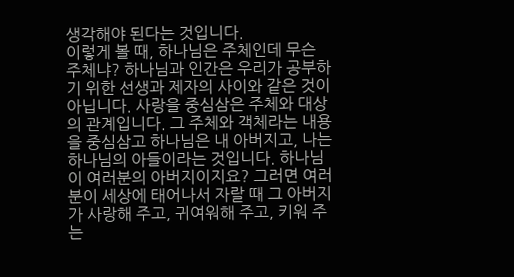생각해야 된다는 것입니다.
이렇게 볼 때, 하나님은 주체인데 무슨 주체냐? 하나님과 인간은 우리가 공부하기 위한 선생과 제자의 사이와 같은 것이 아닙니다. 사랑을 중심삼은 주체와 대상의 관계입니다. 그 주체와 객체라는 내용을 중심삼고 하나님은 내 아버지고, 나는 하나님의 아들이라는 것입니다. 하나님이 여러분의 아버지이지요? 그러면 여러분이 세상에 태어나서 자랄 때 그 아버지가 사랑해 주고, 귀여워해 주고, 키워 주는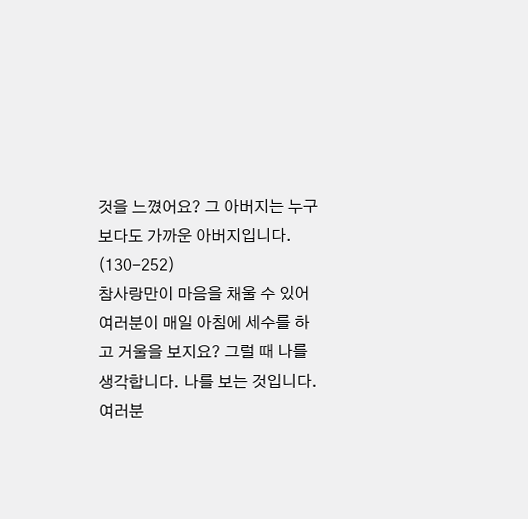것을 느꼈어요? 그 아버지는 누구보다도 가까운 아버지입니다. (130-252)
참사랑만이 마음을 채울 수 있어
여러분이 매일 아침에 세수를 하고 거울을 보지요? 그럴 때 나를 생각합니다. 나를 보는 것입니다. 여러분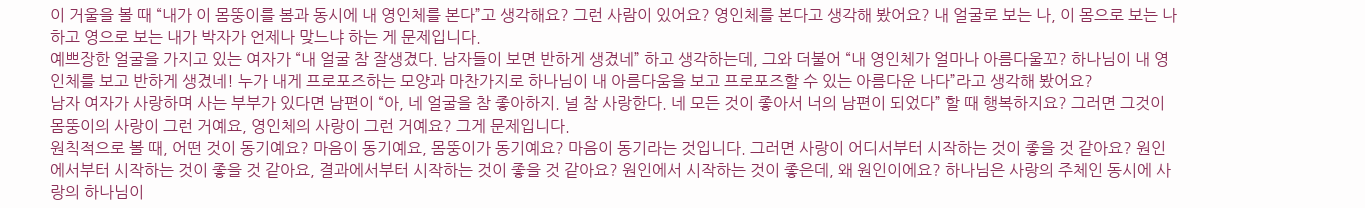이 거울을 볼 때 “내가 이 몸뚱이를 봄과 동시에 내 영인체를 본다”고 생각해요? 그런 사람이 있어요? 영인체를 본다고 생각해 봤어요? 내 얼굴로 보는 나, 이 몸으로 보는 나하고 영으로 보는 내가 박자가 언제나 맞느냐 하는 게 문제입니다.
예쁘장한 얼굴을 가지고 있는 여자가 “내 얼굴 참 잘생겼다. 남자들이 보면 반하게 생겼네” 하고 생각하는데, 그와 더불어 “내 영인체가 얼마나 아름다울꼬? 하나님이 내 영인체를 보고 반하게 생겼네! 누가 내게 프로포즈하는 모양과 마찬가지로 하나님이 내 아름다움을 보고 프로포즈할 수 있는 아름다운 나다”라고 생각해 봤어요?
남자 여자가 사랑하며 사는 부부가 있다면 남편이 “아, 네 얼굴을 참 좋아하지. 널 참 사랑한다. 네 모든 것이 좋아서 너의 남편이 되었다” 할 때 행복하지요? 그러면 그것이 몸뚱이의 사랑이 그런 거예요, 영인체의 사랑이 그런 거예요? 그게 문제입니다.
원칙적으로 볼 때, 어떤 것이 동기예요? 마음이 동기예요, 몸뚱이가 동기예요? 마음이 동기라는 것입니다. 그러면 사랑이 어디서부터 시작하는 것이 좋을 것 같아요? 원인에서부터 시작하는 것이 좋을 것 같아요, 결과에서부터 시작하는 것이 좋을 것 같아요? 원인에서 시작하는 것이 좋은데, 왜 원인이에요? 하나님은 사랑의 주체인 동시에 사랑의 하나님이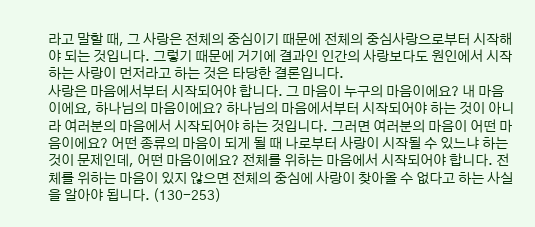라고 말할 때, 그 사랑은 전체의 중심이기 때문에 전체의 중심사랑으로부터 시작해야 되는 것입니다. 그렇기 때문에 거기에 결과인 인간의 사랑보다도 원인에서 시작하는 사랑이 먼저라고 하는 것은 타당한 결론입니다.
사랑은 마음에서부터 시작되어야 합니다. 그 마음이 누구의 마음이에요? 내 마음이에요, 하나님의 마음이에요? 하나님의 마음에서부터 시작되어야 하는 것이 아니라 여러분의 마음에서 시작되어야 하는 것입니다. 그러면 여러분의 마음이 어떤 마음이에요? 어떤 종류의 마음이 되게 될 때 나로부터 사랑이 시작될 수 있느냐 하는 것이 문제인데, 어떤 마음이에요? 전체를 위하는 마음에서 시작되어야 합니다. 전체를 위하는 마음이 있지 않으면 전체의 중심에 사랑이 찾아올 수 없다고 하는 사실을 알아야 됩니다. (130-253)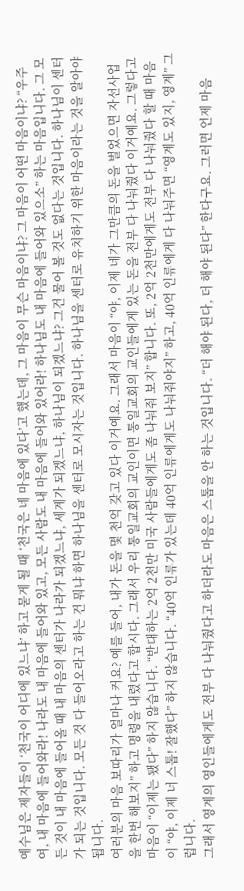예수님은 제자들이 ‘천국이 어디에 있느냐’ 하고 묻게 될 때 ‘천국은 네 마음에 있다’고 했는데, 그 마음이 무슨 마음이냐? 그 마음이 어떤 마음이냐? “우주여, 내 마음에 들어와라! 나라도 내 마음에 들어와 있고, 모든 사람도 내 마음에 들어와 있어라! 하나님도 내 마음에 들어와 있으소” 하는 마음입니다. 그 모든 것이 내 마음에 들어올 때 내 마음의 센터가 나라가 되겠느냐, 세계가 되겠느냐, 하나님이 되겠느냐? 그건 물어 볼 것도 없다는 것입니다. 하나님이 센터가 되는 것입니다. 모든 것 다 들어오라고 하는 건 뭐냐 하면 하나님을 센터로 모시자는 것입니다. 하나님을 센터로 유치하기 위한 마음이라는 것을 알아야 됩니다.
여러분의 마음 보따리가 얼마나 커요? 예를 들어, 내가 돈을 몇 천억 갖고 있다 이거예요. 그래서 마음이 “야, 이제 네가 그만큼의 돈을 벌었으면 자선사업을 한번 해보지” 하고 명령을 내렸다고 합시다. 그래서 우리 통일교회의 교인이면 통일교회의 교인들에게 있는 돈을 전부 다 나눠줬다 이거예요. 그렇다고 마음이 “이제는 됐다” 하지 않습니다. “반대하는 2억 2천만 미국 사람들에게도 좀 나눠줘 보지” 합니다. 또, 2억 2천만에게도 전부 다 나눠줬다 할 때 마음이 “야, 이제 너 스톱! 잘했다” 하지 않습니다. “40억 인류가 있는데 40억 인류에게도 나눠줘야지” 하고, 40억 인류에게 다 나눠주면 “영계도 있지, 영계” 그럽니다.
그래서 영계의 영인들에게도 전부 다 나눠줬다고 하더라도 마음은 스톱을 안 하는 것입니다. “더 해야 된다, 더 해야 된다” 한다구요. 그러면 언제 마음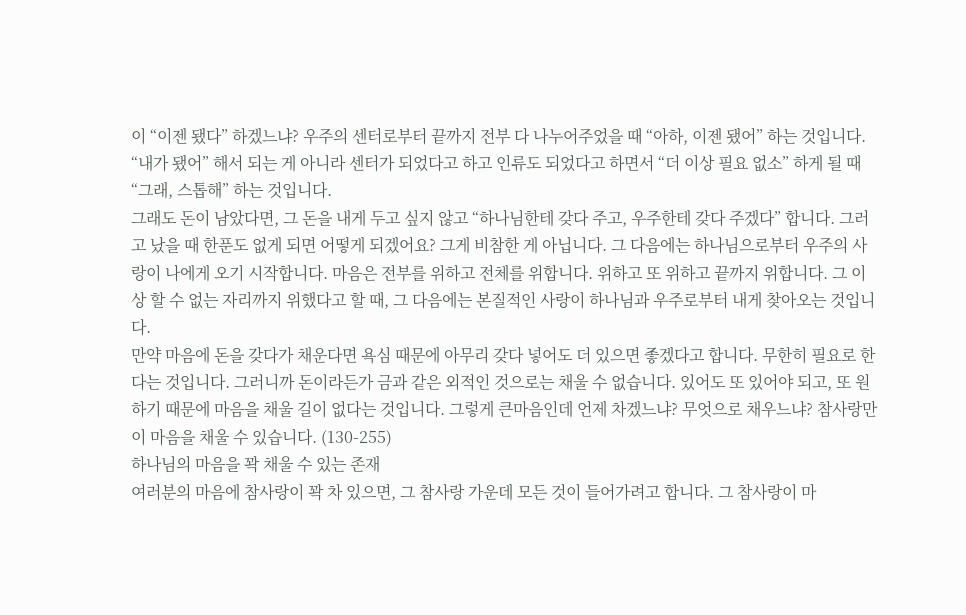이 “이젠 됐다” 하겠느냐? 우주의 센터로부터 끝까지 전부 다 나누어주었을 때 “아하, 이젠 됐어” 하는 것입니다. “내가 됐어” 해서 되는 게 아니라 센터가 되었다고 하고 인류도 되었다고 하면서 “더 이상 필요 없소” 하게 될 때 “그래, 스톱해” 하는 것입니다.
그래도 돈이 남았다면, 그 돈을 내게 두고 싶지 않고 “하나님한테 갖다 주고, 우주한테 갖다 주겠다” 합니다. 그러고 났을 때 한푼도 없게 되면 어떻게 되겠어요? 그게 비참한 게 아닙니다. 그 다음에는 하나님으로부터 우주의 사랑이 나에게 오기 시작합니다. 마음은 전부를 위하고 전체를 위합니다. 위하고 또 위하고 끝까지 위합니다. 그 이상 할 수 없는 자리까지 위했다고 할 때, 그 다음에는 본질적인 사랑이 하나님과 우주로부터 내게 찾아오는 것입니다.
만약 마음에 돈을 갖다가 채운다면 욕심 때문에 아무리 갖다 넣어도 더 있으면 좋겠다고 합니다. 무한히 필요로 한다는 것입니다. 그러니까 돈이라든가 금과 같은 외적인 것으로는 채울 수 없습니다. 있어도 또 있어야 되고, 또 원하기 때문에 마음을 채울 길이 없다는 것입니다. 그렇게 큰마음인데 언제 차겠느냐? 무엇으로 채우느냐? 참사랑만이 마음을 채울 수 있습니다. (130-255)
하나님의 마음을 꽉 채울 수 있는 존재
여러분의 마음에 참사랑이 꽉 차 있으면, 그 참사랑 가운데 모든 것이 들어가려고 합니다. 그 참사랑이 마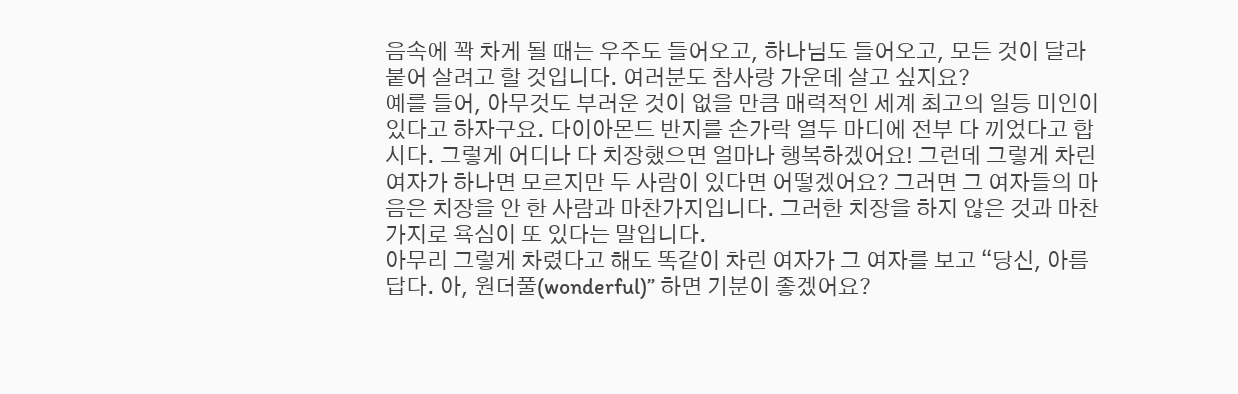음속에 꽉 차게 될 때는 우주도 들어오고, 하나님도 들어오고, 모든 것이 달라붙어 살려고 할 것입니다. 여러분도 참사랑 가운데 살고 싶지요?
예를 들어, 아무것도 부러운 것이 없을 만큼 매력적인 세계 최고의 일등 미인이 있다고 하자구요. 다이아몬드 반지를 손가락 열두 마디에 전부 다 끼었다고 합시다. 그렇게 어디나 다 치장했으면 얼마나 행복하겠어요! 그런데 그렇게 차린 여자가 하나면 모르지만 두 사람이 있다면 어떻겠어요? 그러면 그 여자들의 마음은 치장을 안 한 사람과 마찬가지입니다. 그러한 치장을 하지 않은 것과 마찬가지로 욕심이 또 있다는 말입니다.
아무리 그렇게 차렸다고 해도 똑같이 차린 여자가 그 여자를 보고 “당신, 아름답다. 아, 원더풀(wonderful)” 하면 기분이 좋겠어요?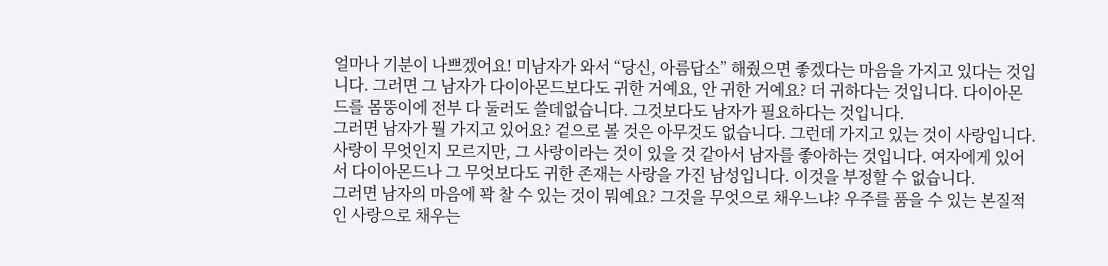얼마나 기분이 나쁘겠어요! 미남자가 와서 “당신, 아름답소” 해줬으면 좋겠다는 마음을 가지고 있다는 것입니다. 그러면 그 남자가 다이아몬드보다도 귀한 거예요, 안 귀한 거예요? 더 귀하다는 것입니다. 다이아몬드를 몸뚱이에 전부 다 둘러도 쓸데없습니다. 그것보다도 남자가 필요하다는 것입니다.
그러면 남자가 뭘 가지고 있어요? 겉으로 볼 것은 아무것도 없습니다. 그런데 가지고 있는 것이 사랑입니다. 사랑이 무엇인지 모르지만, 그 사랑이라는 것이 있을 것 같아서 남자를 좋아하는 것입니다. 여자에게 있어서 다이아몬드나 그 무엇보다도 귀한 존재는 사랑을 가진 남성입니다. 이것을 부정할 수 없습니다.
그러면 남자의 마음에 꽉 찰 수 있는 것이 뭐예요? 그것을 무엇으로 채우느냐? 우주를 품을 수 있는 본질적인 사랑으로 채우는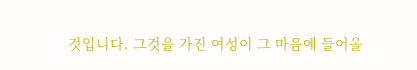것입니다. 그것을 가진 여성이 그 마음에 들어올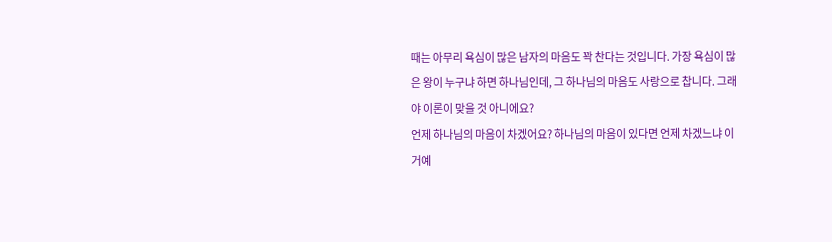때는 아무리 욕심이 많은 남자의 마음도 꽉 찬다는 것입니다. 가장 욕심이 많은 왕이 누구냐 하면 하나님인데, 그 하나님의 마음도 사랑으로 찹니다. 그래야 이론이 맞을 것 아니에요?
언제 하나님의 마음이 차겠어요? 하나님의 마음이 있다면 언제 차겠느냐 이거예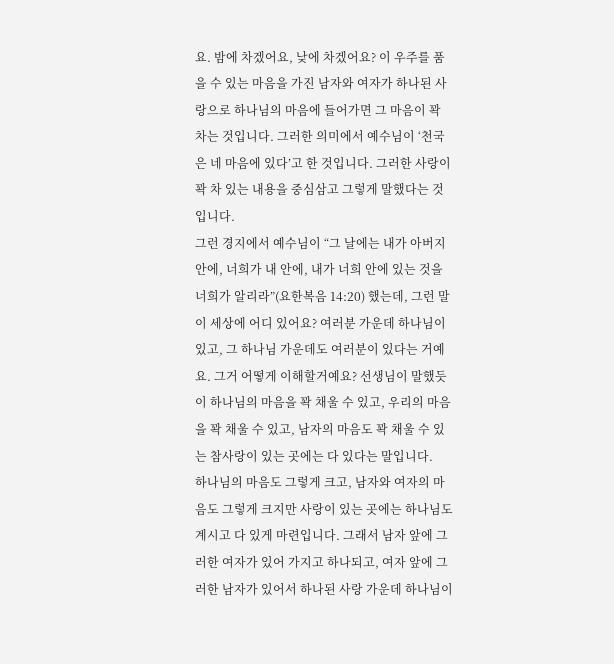요. 밤에 차겠어요, 낮에 차겠어요? 이 우주를 품을 수 있는 마음을 가진 남자와 여자가 하나된 사랑으로 하나님의 마음에 들어가면 그 마음이 꽉 차는 것입니다. 그러한 의미에서 예수님이 ‘천국은 네 마음에 있다’고 한 것입니다. 그러한 사랑이 꽉 차 있는 내용을 중심삼고 그렇게 말했다는 것입니다.
그런 경지에서 예수님이 “그 날에는 내가 아버지 안에, 너희가 내 안에, 내가 너희 안에 있는 것을 너희가 알리라”(요한복음 14:20) 했는데, 그런 말이 세상에 어디 있어요? 여러분 가운데 하나님이 있고, 그 하나님 가운데도 여러분이 있다는 거예요. 그거 어떻게 이해할거예요? 선생님이 말했듯이 하나님의 마음을 꽉 채울 수 있고, 우리의 마음을 꽉 채울 수 있고, 남자의 마음도 꽉 채울 수 있는 참사랑이 있는 곳에는 다 있다는 말입니다.
하나님의 마음도 그렇게 크고, 남자와 여자의 마음도 그렇게 크지만 사랑이 있는 곳에는 하나님도 계시고 다 있게 마련입니다. 그래서 남자 앞에 그러한 여자가 있어 가지고 하나되고, 여자 앞에 그러한 남자가 있어서 하나된 사랑 가운데 하나님이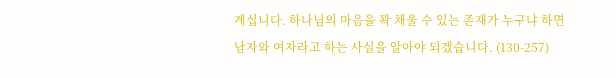계십니다. 하나님의 마음을 꽉 채울 수 있는 존재가 누구냐 하면 남자와 여자라고 하는 사실을 알아야 되겠습니다. (130-257)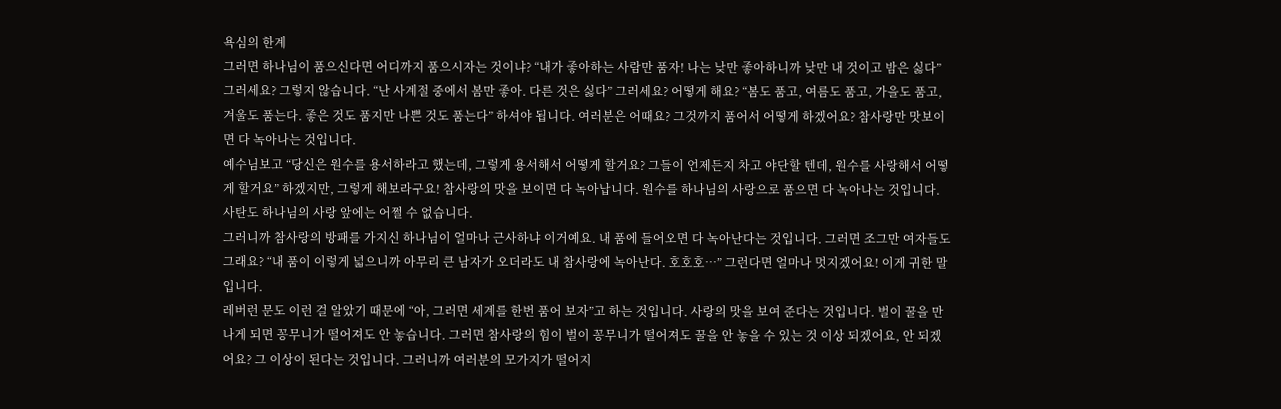욕심의 한계
그러면 하나님이 품으신다면 어디까지 품으시자는 것이냐? “내가 좋아하는 사람만 품자! 나는 낮만 좋아하니까 낮만 내 것이고 밤은 싫다” 그러세요? 그렇지 않습니다. “난 사계절 중에서 봄만 좋아. 다른 것은 싫다” 그러세요? 어떻게 해요? “봄도 품고, 여름도 품고, 가을도 품고, 겨울도 품는다. 좋은 것도 품지만 나쁜 것도 품는다” 하셔야 됩니다. 여러분은 어때요? 그것까지 품어서 어떻게 하겠어요? 참사랑만 맛보이면 다 녹아나는 것입니다.
예수님보고 “당신은 원수를 용서하라고 했는데, 그렇게 용서해서 어떻게 할거요? 그들이 언제든지 차고 야단할 텐데, 원수를 사랑해서 어떻게 할거요” 하겠지만, 그렇게 해보라구요! 참사랑의 맛을 보이면 다 녹아납니다. 원수를 하나님의 사랑으로 품으면 다 녹아나는 것입니다. 사탄도 하나님의 사랑 앞에는 어쩔 수 없습니다.
그러니까 참사랑의 방패를 가지신 하나님이 얼마나 근사하냐 이거예요. 내 품에 들어오면 다 녹아난다는 것입니다. 그러면 조그만 여자들도 그래요? “내 품이 이렇게 넓으니까 아무리 큰 남자가 오더라도 내 참사랑에 녹아난다. 호호호…” 그런다면 얼마나 멋지겠어요! 이게 귀한 말입니다.
레버런 문도 이런 걸 알았기 때문에 “아, 그러면 세계를 한번 품어 보자”고 하는 것입니다. 사랑의 맛을 보여 준다는 것입니다. 벌이 꿀을 만나게 되면 꽁무니가 떨어져도 안 놓습니다. 그러면 참사랑의 힘이 벌이 꽁무니가 떨어져도 꿀을 안 놓을 수 있는 것 이상 되겠어요, 안 되겠어요? 그 이상이 된다는 것입니다. 그러니까 여러분의 모가지가 떨어지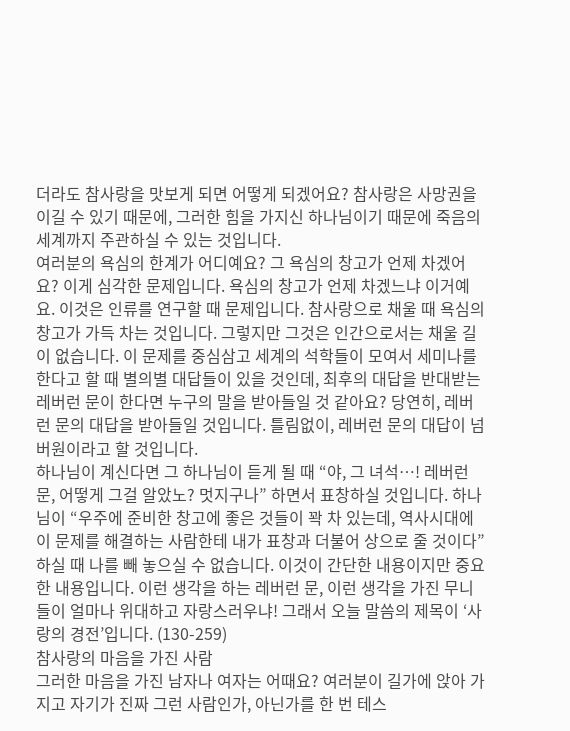더라도 참사랑을 맛보게 되면 어떻게 되겠어요? 참사랑은 사망권을 이길 수 있기 때문에, 그러한 힘을 가지신 하나님이기 때문에 죽음의 세계까지 주관하실 수 있는 것입니다.
여러분의 욕심의 한계가 어디예요? 그 욕심의 창고가 언제 차겠어요? 이게 심각한 문제입니다. 욕심의 창고가 언제 차겠느냐 이거예요. 이것은 인류를 연구할 때 문제입니다. 참사랑으로 채울 때 욕심의 창고가 가득 차는 것입니다. 그렇지만 그것은 인간으로서는 채울 길이 없습니다. 이 문제를 중심삼고 세계의 석학들이 모여서 세미나를 한다고 할 때 별의별 대답들이 있을 것인데, 최후의 대답을 반대받는 레버런 문이 한다면 누구의 말을 받아들일 것 같아요? 당연히, 레버런 문의 대답을 받아들일 것입니다. 틀림없이, 레버런 문의 대답이 넘버원이라고 할 것입니다.
하나님이 계신다면 그 하나님이 듣게 될 때 “야, 그 녀석…! 레버런 문, 어떻게 그걸 알았노? 멋지구나” 하면서 표창하실 것입니다. 하나님이 “우주에 준비한 창고에 좋은 것들이 꽉 차 있는데, 역사시대에 이 문제를 해결하는 사람한테 내가 표창과 더불어 상으로 줄 것이다” 하실 때 나를 빼 놓으실 수 없습니다. 이것이 간단한 내용이지만 중요한 내용입니다. 이런 생각을 하는 레버런 문, 이런 생각을 가진 무니들이 얼마나 위대하고 자랑스러우냐! 그래서 오늘 말씀의 제목이 ‘사랑의 경전’입니다. (130-259)
참사랑의 마음을 가진 사람
그러한 마음을 가진 남자나 여자는 어때요? 여러분이 길가에 앉아 가지고 자기가 진짜 그런 사람인가, 아닌가를 한 번 테스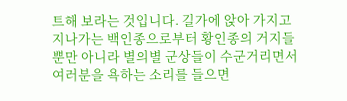트해 보라는 것입니다. 길가에 앉아 가지고 지나가는 백인종으로부터 황인종의 거지들뿐만 아니라 별의별 군상들이 수군거리면서 여러분을 욕하는 소리를 들으면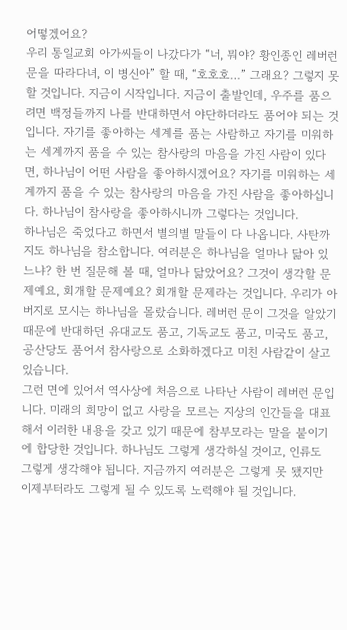어떻겠어요?
우리 통일교회 아가씨들이 나갔다가 “너, 뭐야? 황인종인 레버런 문을 따라다녀, 이 병신아” 할 때, “호호호…” 그래요? 그렇지 못할 것입니다. 지금이 시작입니다. 지금이 출발인데, 우주를 품으려면 백정들까지 나를 반대하면서 야단하더라도 품어야 되는 것입니다. 자기를 좋아하는 세계를 품는 사람하고 자기를 미워하는 세계까지 품을 수 있는 참사랑의 마음을 가진 사람이 있다면, 하나님이 어떤 사람을 좋아하시겠어요? 자기를 미워하는 세계까지 품을 수 있는 참사랑의 마음을 가진 사람을 좋아하십니다. 하나님이 참사랑을 좋아하시니까 그렇다는 것입니다.
하나님은 죽었다고 하면서 별의별 말들이 다 나옵니다. 사탄까지도 하나님을 참소합니다. 여러분은 하나님을 얼마나 닮아 있느냐? 한 번 질문해 볼 때, 얼마나 닮았어요? 그것이 생각할 문제예요, 회개할 문제예요? 회개할 문제라는 것입니다. 우리가 아버지로 모시는 하나님을 몰랐습니다. 레버런 문이 그것을 알았기 때문에 반대하던 유대교도 품고, 기독교도 품고, 미국도 품고, 공산당도 품어서 참사랑으로 소화하겠다고 미친 사람같이 살고 있습니다.
그런 면에 있어서 역사상에 처음으로 나타난 사람이 레버런 문입니다. 미래의 희망이 없고 사랑을 모르는 지상의 인간들을 대표해서 이러한 내용을 갖고 있기 때문에 참부모라는 말을 붙이기에 합당한 것입니다. 하나님도 그렇게 생각하실 것이고, 인류도 그렇게 생각해야 됩니다. 지금까지 여러분은 그렇게 못 됐지만 이제부터라도 그렇게 될 수 있도록 노력해야 될 것입니다.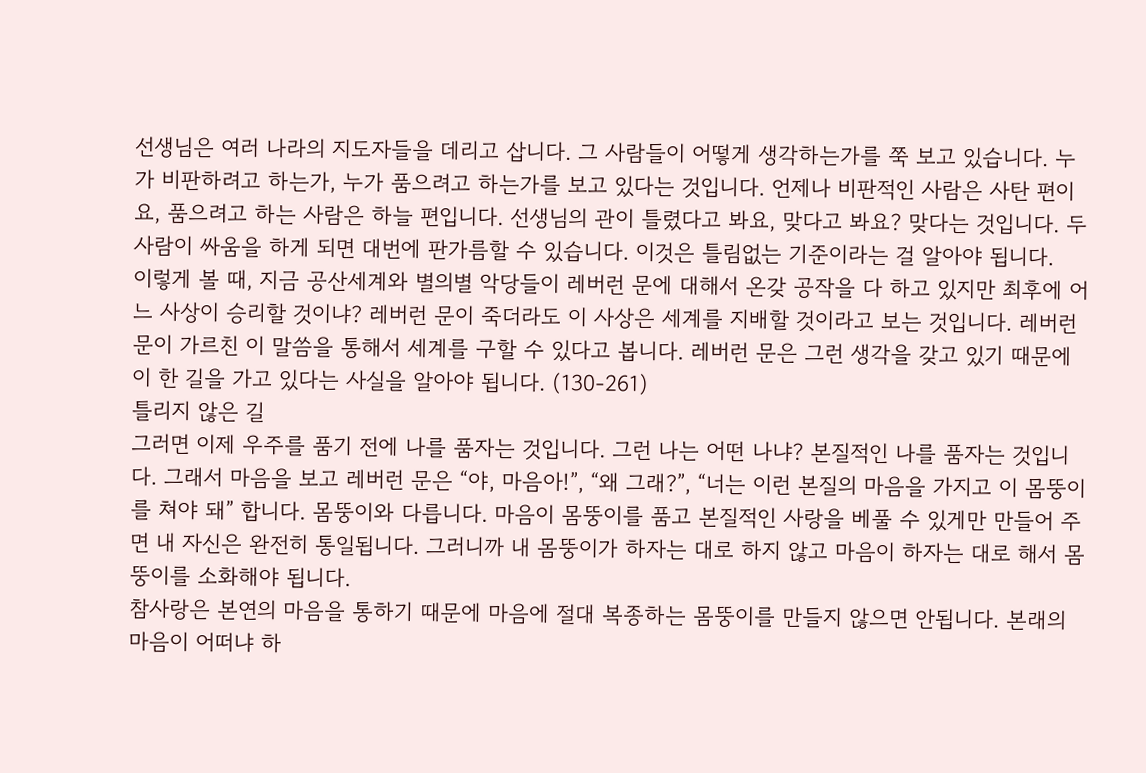선생님은 여러 나라의 지도자들을 데리고 삽니다. 그 사람들이 어떻게 생각하는가를 쭉 보고 있습니다. 누가 비판하려고 하는가, 누가 품으려고 하는가를 보고 있다는 것입니다. 언제나 비판적인 사람은 사탄 편이요, 품으려고 하는 사람은 하늘 편입니다. 선생님의 관이 틀렸다고 봐요, 맞다고 봐요? 맞다는 것입니다. 두 사람이 싸움을 하게 되면 대번에 판가름할 수 있습니다. 이것은 틀림없는 기준이라는 걸 알아야 됩니다.
이렇게 볼 때, 지금 공산세계와 별의별 악당들이 레버런 문에 대해서 온갖 공작을 다 하고 있지만 최후에 어느 사상이 승리할 것이냐? 레버런 문이 죽더라도 이 사상은 세계를 지배할 것이라고 보는 것입니다. 레버런 문이 가르친 이 말씀을 통해서 세계를 구할 수 있다고 봅니다. 레버런 문은 그런 생각을 갖고 있기 때문에 이 한 길을 가고 있다는 사실을 알아야 됩니다. (130-261)
틀리지 않은 길
그러면 이제 우주를 품기 전에 나를 품자는 것입니다. 그런 나는 어떤 나냐? 본질적인 나를 품자는 것입니다. 그래서 마음을 보고 레버런 문은 “야, 마음아!”, “왜 그래?”, “너는 이런 본질의 마음을 가지고 이 몸뚱이를 쳐야 돼” 합니다. 몸뚱이와 다릅니다. 마음이 몸뚱이를 품고 본질적인 사랑을 베풀 수 있게만 만들어 주면 내 자신은 완전히 통일됩니다. 그러니까 내 몸뚱이가 하자는 대로 하지 않고 마음이 하자는 대로 해서 몸뚱이를 소화해야 됩니다.
참사랑은 본연의 마음을 통하기 때문에 마음에 절대 복종하는 몸뚱이를 만들지 않으면 안됩니다. 본래의 마음이 어떠냐 하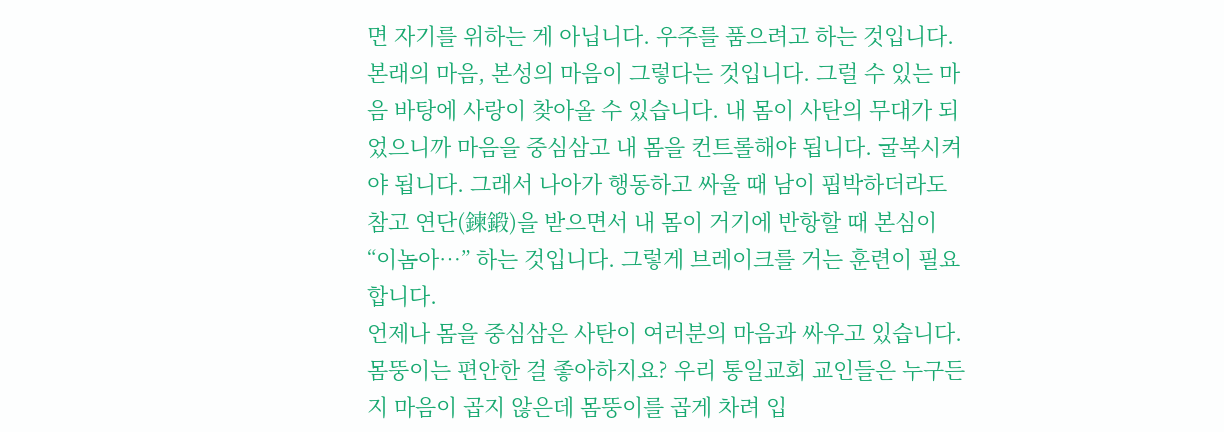면 자기를 위하는 게 아닙니다. 우주를 품으려고 하는 것입니다. 본래의 마음, 본성의 마음이 그렇다는 것입니다. 그럴 수 있는 마음 바탕에 사랑이 찾아올 수 있습니다. 내 몸이 사탄의 무대가 되었으니까 마음을 중심삼고 내 몸을 컨트롤해야 됩니다. 굴복시켜야 됩니다. 그래서 나아가 행동하고 싸울 때 남이 핍박하더라도 참고 연단(鍊鍛)을 받으면서 내 몸이 거기에 반항할 때 본심이 “이놈아…” 하는 것입니다. 그렇게 브레이크를 거는 훈련이 필요합니다.
언제나 몸을 중심삼은 사탄이 여러분의 마음과 싸우고 있습니다. 몸뚱이는 편안한 걸 좋아하지요? 우리 통일교회 교인들은 누구든지 마음이 곱지 않은데 몸뚱이를 곱게 차려 입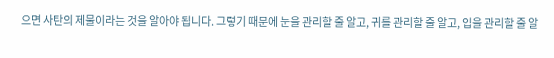으면 사탄의 제물이라는 것을 알아야 됩니다. 그렇기 때문에 눈을 관리할 줄 알고, 귀를 관리할 줄 알고, 입을 관리할 줄 알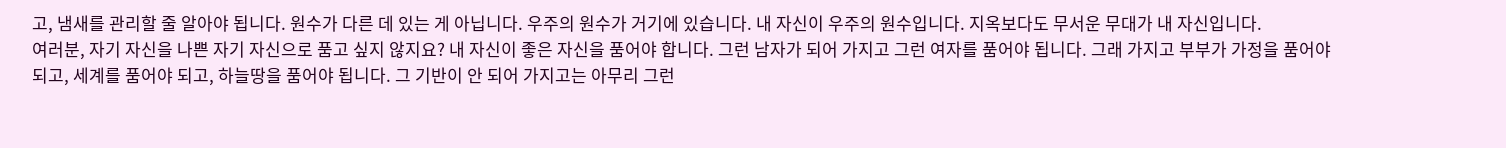고, 냄새를 관리할 줄 알아야 됩니다. 원수가 다른 데 있는 게 아닙니다. 우주의 원수가 거기에 있습니다. 내 자신이 우주의 원수입니다. 지옥보다도 무서운 무대가 내 자신입니다.
여러분, 자기 자신을 나쁜 자기 자신으로 품고 싶지 않지요? 내 자신이 좋은 자신을 품어야 합니다. 그런 남자가 되어 가지고 그런 여자를 품어야 됩니다. 그래 가지고 부부가 가정을 품어야 되고, 세계를 품어야 되고, 하늘땅을 품어야 됩니다. 그 기반이 안 되어 가지고는 아무리 그런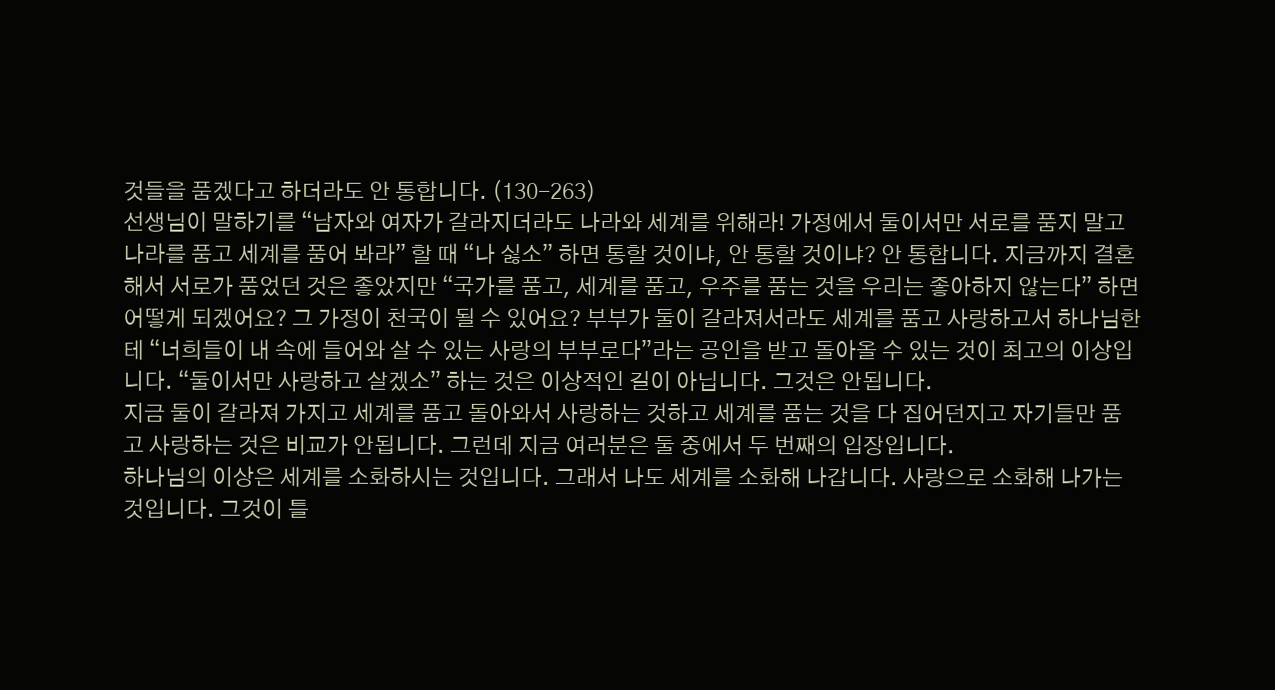것들을 품겠다고 하더라도 안 통합니다. (130-263)
선생님이 말하기를 “남자와 여자가 갈라지더라도 나라와 세계를 위해라! 가정에서 둘이서만 서로를 품지 말고 나라를 품고 세계를 품어 봐라” 할 때 “나 싫소” 하면 통할 것이냐, 안 통할 것이냐? 안 통합니다. 지금까지 결혼해서 서로가 품었던 것은 좋았지만 “국가를 품고, 세계를 품고, 우주를 품는 것을 우리는 좋아하지 않는다” 하면 어떻게 되겠어요? 그 가정이 천국이 될 수 있어요? 부부가 둘이 갈라져서라도 세계를 품고 사랑하고서 하나님한테 “너희들이 내 속에 들어와 살 수 있는 사랑의 부부로다”라는 공인을 받고 돌아올 수 있는 것이 최고의 이상입니다. “둘이서만 사랑하고 살겠소” 하는 것은 이상적인 길이 아닙니다. 그것은 안됩니다.
지금 둘이 갈라져 가지고 세계를 품고 돌아와서 사랑하는 것하고 세계를 품는 것을 다 집어던지고 자기들만 품고 사랑하는 것은 비교가 안됩니다. 그런데 지금 여러분은 둘 중에서 두 번째의 입장입니다.
하나님의 이상은 세계를 소화하시는 것입니다. 그래서 나도 세계를 소화해 나갑니다. 사랑으로 소화해 나가는 것입니다. 그것이 틀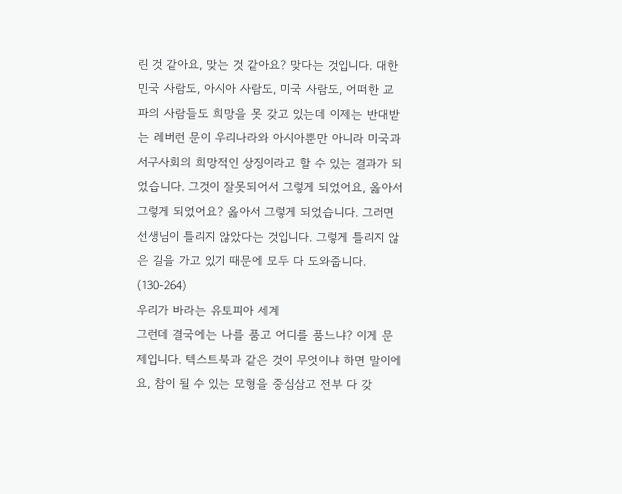린 것 같아요, 맞는 것 같아요? 맞다는 것입니다. 대한민국 사람도, 아시아 사람도, 미국 사람도, 어떠한 교파의 사람들도 희망을 못 갖고 있는데 이제는 반대받는 레버런 문이 우리나라와 아시아뿐만 아니라 미국과 서구사회의 희망적인 상징이라고 할 수 있는 결과가 되었습니다. 그것이 잘못되어서 그렇게 되었어요, 옳아서 그렇게 되었어요? 옳아서 그렇게 되었습니다. 그러면 선생님이 틀리지 않았다는 것입니다. 그렇게 틀리지 않은 길을 가고 있기 때문에 모두 다 도와줍니다. (130-264)
우리가 바라는 유토피아 세계
그런데 결국에는 나를 품고 어디를 품느냐? 이게 문제입니다. 텍스트북과 같은 것이 무엇이냐 하면 말이에요, 참이 될 수 있는 모형을 중심삼고 전부 다 갖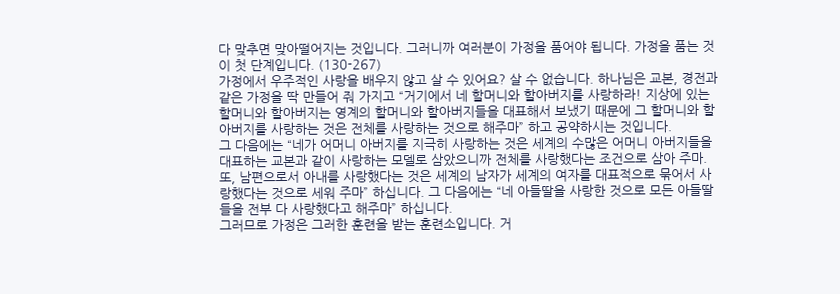다 맞추면 맞아떨어지는 것입니다. 그러니까 여러분이 가정을 품어야 됩니다. 가정을 품는 것이 첫 단계입니다. (130-267)
가정에서 우주적인 사랑을 배우지 않고 살 수 있어요? 살 수 없습니다. 하나님은 교본, 경전과 같은 가정을 딱 만들어 줘 가지고 “거기에서 네 할머니와 할아버지를 사랑하라! 지상에 있는 할머니와 할아버지는 영계의 할머니와 할아버지들을 대표해서 보냈기 때문에 그 할머니와 할아버지를 사랑하는 것은 전체를 사랑하는 것으로 해주마” 하고 공약하시는 것입니다.
그 다음에는 “네가 어머니 아버지를 지극히 사랑하는 것은 세계의 수많은 어머니 아버지들을 대표하는 교본과 같이 사랑하는 모델로 삼았으니까 전체를 사랑했다는 조건으로 삼아 주마. 또, 남편으로서 아내를 사랑했다는 것은 세계의 남자가 세계의 여자를 대표적으로 묶어서 사랑했다는 것으로 세워 주마” 하십니다. 그 다음에는 “네 아들딸을 사랑한 것으로 모든 아들딸들을 전부 다 사랑했다고 해주마” 하십니다.
그러므로 가정은 그러한 훈련을 받는 훈련소입니다. 거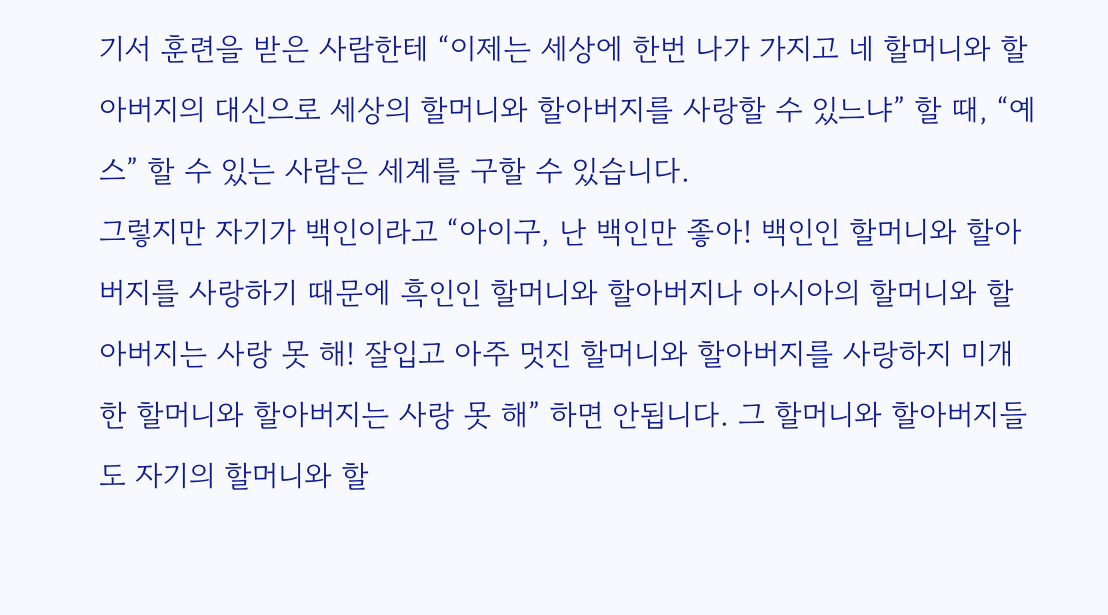기서 훈련을 받은 사람한테 “이제는 세상에 한번 나가 가지고 네 할머니와 할아버지의 대신으로 세상의 할머니와 할아버지를 사랑할 수 있느냐” 할 때, “예스” 할 수 있는 사람은 세계를 구할 수 있습니다.
그렇지만 자기가 백인이라고 “아이구, 난 백인만 좋아! 백인인 할머니와 할아버지를 사랑하기 때문에 흑인인 할머니와 할아버지나 아시아의 할머니와 할아버지는 사랑 못 해! 잘입고 아주 멋진 할머니와 할아버지를 사랑하지 미개한 할머니와 할아버지는 사랑 못 해” 하면 안됩니다. 그 할머니와 할아버지들도 자기의 할머니와 할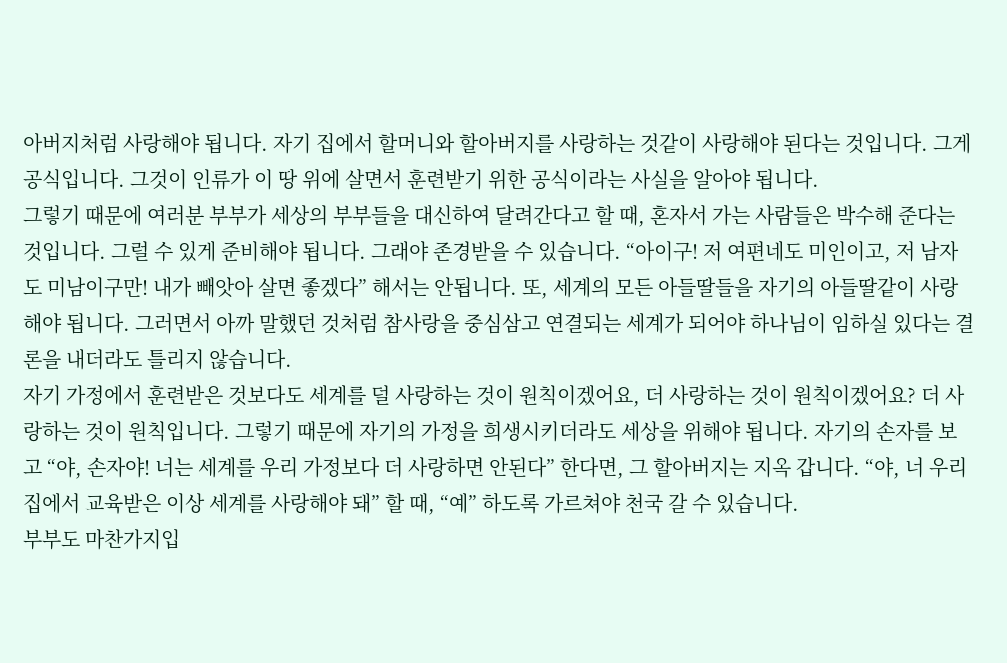아버지처럼 사랑해야 됩니다. 자기 집에서 할머니와 할아버지를 사랑하는 것같이 사랑해야 된다는 것입니다. 그게 공식입니다. 그것이 인류가 이 땅 위에 살면서 훈련받기 위한 공식이라는 사실을 알아야 됩니다.
그렇기 때문에 여러분 부부가 세상의 부부들을 대신하여 달려간다고 할 때, 혼자서 가는 사람들은 박수해 준다는 것입니다. 그럴 수 있게 준비해야 됩니다. 그래야 존경받을 수 있습니다. “아이구! 저 여편네도 미인이고, 저 남자도 미남이구만! 내가 빼앗아 살면 좋겠다” 해서는 안됩니다. 또, 세계의 모든 아들딸들을 자기의 아들딸같이 사랑해야 됩니다. 그러면서 아까 말했던 것처럼 참사랑을 중심삼고 연결되는 세계가 되어야 하나님이 임하실 있다는 결론을 내더라도 틀리지 않습니다.
자기 가정에서 훈련받은 것보다도 세계를 덜 사랑하는 것이 원칙이겠어요, 더 사랑하는 것이 원칙이겠어요? 더 사랑하는 것이 원칙입니다. 그렇기 때문에 자기의 가정을 희생시키더라도 세상을 위해야 됩니다. 자기의 손자를 보고 “야, 손자야! 너는 세계를 우리 가정보다 더 사랑하면 안된다” 한다면, 그 할아버지는 지옥 갑니다. “야, 너 우리 집에서 교육받은 이상 세계를 사랑해야 돼” 할 때, “예” 하도록 가르쳐야 천국 갈 수 있습니다.
부부도 마찬가지입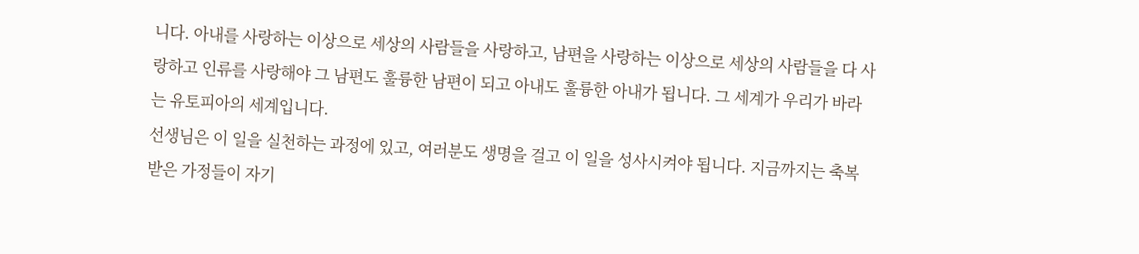니다. 아내를 사랑하는 이상으로 세상의 사람들을 사랑하고, 남편을 사랑하는 이상으로 세상의 사람들을 다 사랑하고 인류를 사랑해야 그 남편도 훌륭한 남편이 되고 아내도 훌륭한 아내가 됩니다. 그 세계가 우리가 바라는 유토피아의 세계입니다.
선생님은 이 일을 실천하는 과정에 있고, 여러분도 생명을 걸고 이 일을 성사시켜야 됩니다. 지금까지는 축복받은 가정들이 자기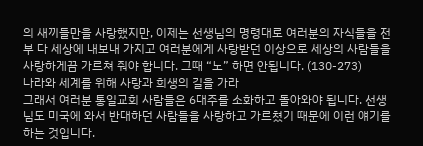의 새끼들만을 사랑했지만, 이제는 선생님의 명령대로 여러분의 자식들을 전부 다 세상에 내보내 가지고 여러분에게 사랑받던 이상으로 세상의 사람들을 사랑하게끔 가르쳐 줘야 합니다. 그때 “노” 하면 안됩니다. (130-273)
나라와 세계를 위해 사랑과 희생의 길을 가라
그래서 여러분 통일교회 사람들은 6대주를 소화하고 돌아와야 됩니다. 선생님도 미국에 와서 반대하던 사람들을 사랑하고 가르쳤기 때문에 이런 얘기를 하는 것입니다.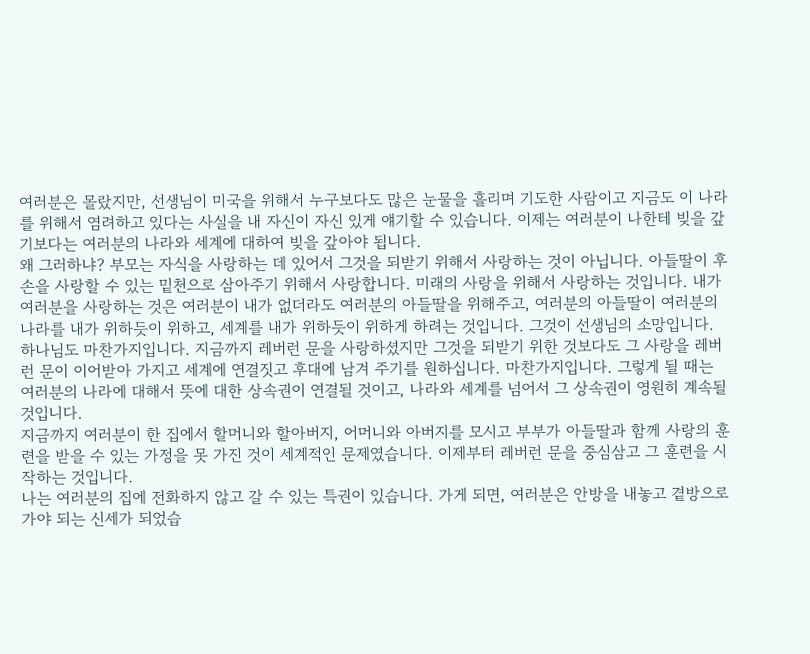여러분은 몰랐지만, 선생님이 미국을 위해서 누구보다도 많은 눈물을 흘리며 기도한 사람이고 지금도 이 나라를 위해서 염려하고 있다는 사실을 내 자신이 자신 있게 얘기할 수 있습니다. 이제는 여러분이 나한테 빚을 갚기보다는 여러분의 나라와 세계에 대하여 빚을 갚아야 됩니다.
왜 그러하냐? 부모는 자식을 사랑하는 데 있어서 그것을 되받기 위해서 사랑하는 것이 아닙니다. 아들딸이 후손을 사랑할 수 있는 밑천으로 삼아주기 위해서 사랑합니다. 미래의 사랑을 위해서 사랑하는 것입니다. 내가 여러분을 사랑하는 것은 여러분이 내가 없더라도 여러분의 아들딸을 위해주고, 여러분의 아들딸이 여러분의 나라를 내가 위하듯이 위하고, 세계를 내가 위하듯이 위하게 하려는 것입니다. 그것이 선생님의 소망입니다.
하나님도 마찬가지입니다. 지금까지 레버런 문을 사랑하셨지만 그것을 되받기 위한 것보다도 그 사랑을 레버런 문이 이어받아 가지고 세계에 연결짓고 후대에 남겨 주기를 원하십니다. 마찬가지입니다. 그렇게 될 때는 여러분의 나라에 대해서 뜻에 대한 상속권이 연결될 것이고, 나라와 세계를 넘어서 그 상속권이 영원히 계속될 것입니다.
지금까지 여러분이 한 집에서 할머니와 할아버지, 어머니와 아버지를 모시고 부부가 아들딸과 함께 사랑의 훈련을 받을 수 있는 가정을 못 가진 것이 세계적인 문제였습니다. 이제부터 레버런 문을 중심삼고 그 훈련을 시작하는 것입니다.
나는 여러분의 집에 전화하지 않고 갈 수 있는 특권이 있습니다. 가게 되면, 여러분은 안방을 내놓고 곁방으로 가야 되는 신세가 되었습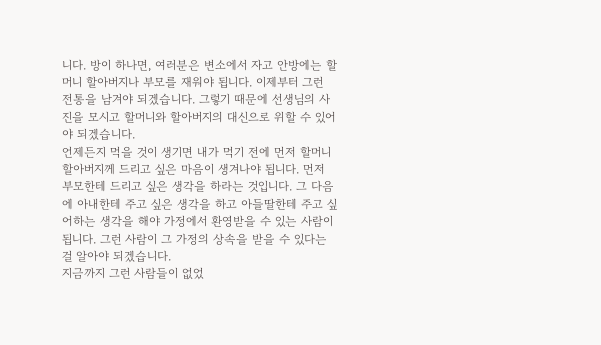니다. 방이 하나면, 여러분은 변소에서 자고 안방에는 할머니 할아버지나 부모를 재워야 됩니다. 이제부터 그런 전통을 남겨야 되겠습니다. 그렇기 때문에 선생님의 사진을 모시고 할머니와 할아버지의 대신으로 위할 수 있어야 되겠습니다.
언제든지 먹을 것이 생기면 내가 먹기 전에 먼저 할머니 할아버지께 드리고 싶은 마음이 생겨나야 됩니다. 먼저 부모한테 드리고 싶은 생각을 하라는 것입니다. 그 다음에 아내한테 주고 싶은 생각을 하고 아들딸한테 주고 싶어하는 생각을 해야 가정에서 환영받을 수 있는 사람이 됩니다. 그런 사람이 그 가정의 상속을 받을 수 있다는 걸 알아야 되겠습니다.
지금까지 그런 사람들이 없었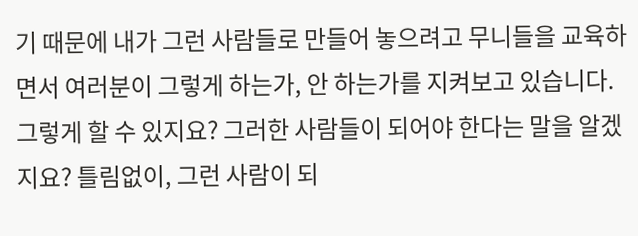기 때문에 내가 그런 사람들로 만들어 놓으려고 무니들을 교육하면서 여러분이 그렇게 하는가, 안 하는가를 지켜보고 있습니다. 그렇게 할 수 있지요? 그러한 사람들이 되어야 한다는 말을 알겠지요? 틀림없이, 그런 사람이 되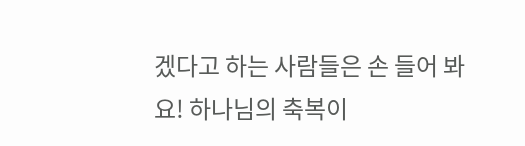겠다고 하는 사람들은 손 들어 봐요! 하나님의 축복이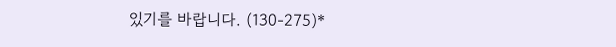있기를 바랍니다. (130-275)*